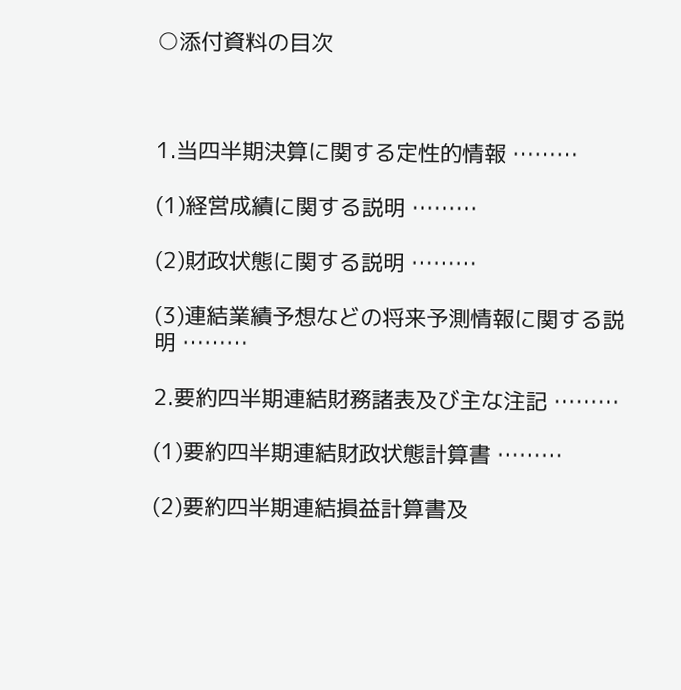○添付資料の目次



1.当四半期決算に関する定性的情報 ………

(1)経営成績に関する説明 ………

(2)財政状態に関する説明 ………

(3)連結業績予想などの将来予測情報に関する説明 ………

2.要約四半期連結財務諸表及び主な注記 ………

(1)要約四半期連結財政状態計算書 ………

(2)要約四半期連結損益計算書及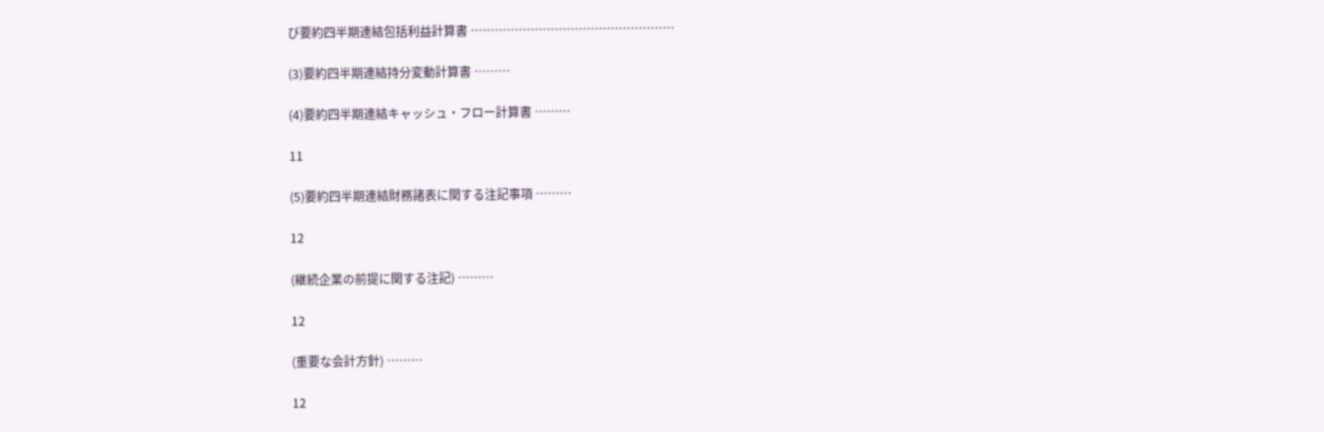び要約四半期連結包括利益計算書 ……………………………………………

(3)要約四半期連結持分変動計算書 ………

(4)要約四半期連結キャッシュ・フロー計算書 ………

11

(5)要約四半期連結財務諸表に関する注記事項 ………

12

(継続企業の前提に関する注記) ………

12

(重要な会計方針) ………

12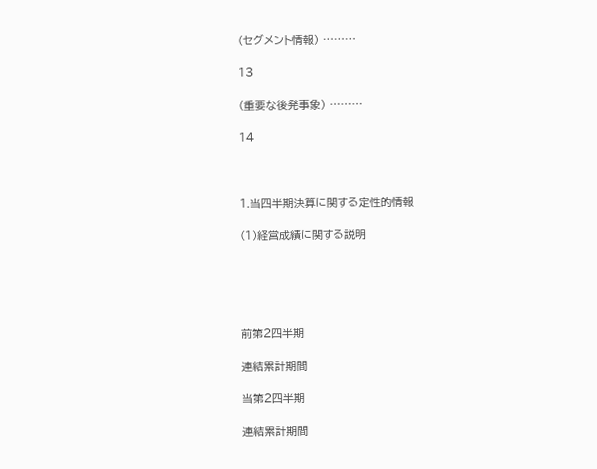(セグメント情報) ………

13

(重要な後発事象) ………

14



1.当四半期決算に関する定性的情報

(1)経営成績に関する説明





前第2四半期

連結累計期間

当第2四半期

連結累計期間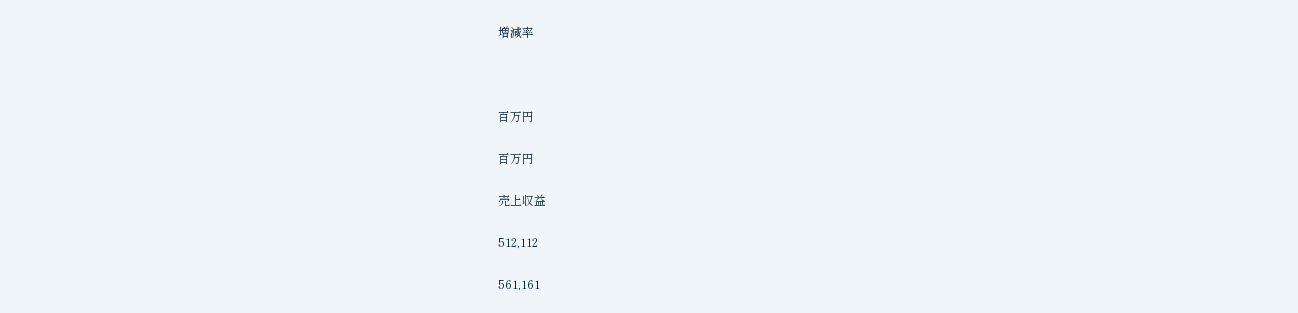増減率



百万円

百万円

売上収益

512,112

561,161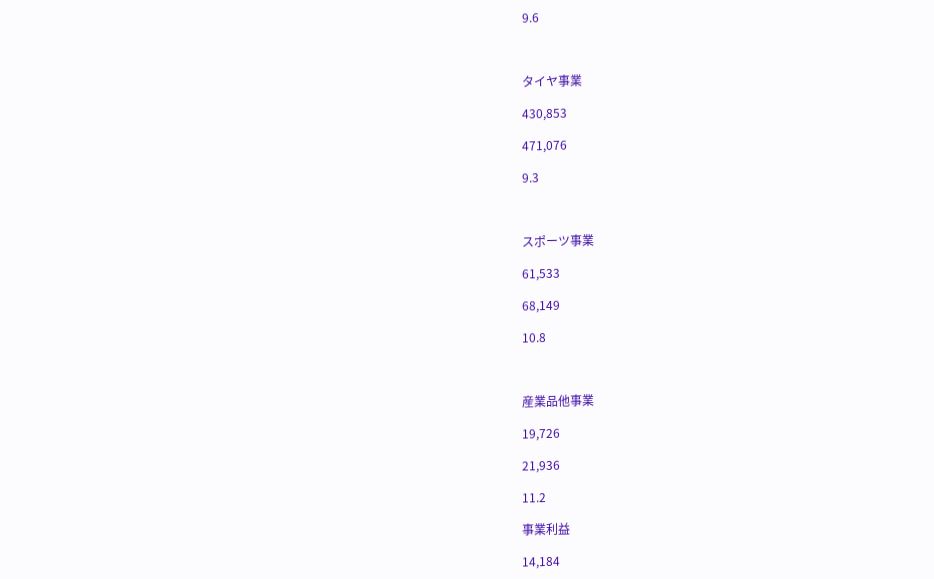9.6



タイヤ事業

430,853

471,076

9.3



スポーツ事業

61,533

68,149

10.8



産業品他事業

19,726

21,936

11.2

事業利益

14,184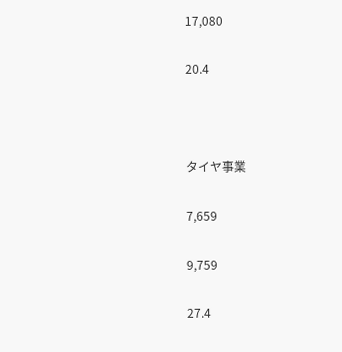17,080

20.4



タイヤ事業

7,659

9,759

27.4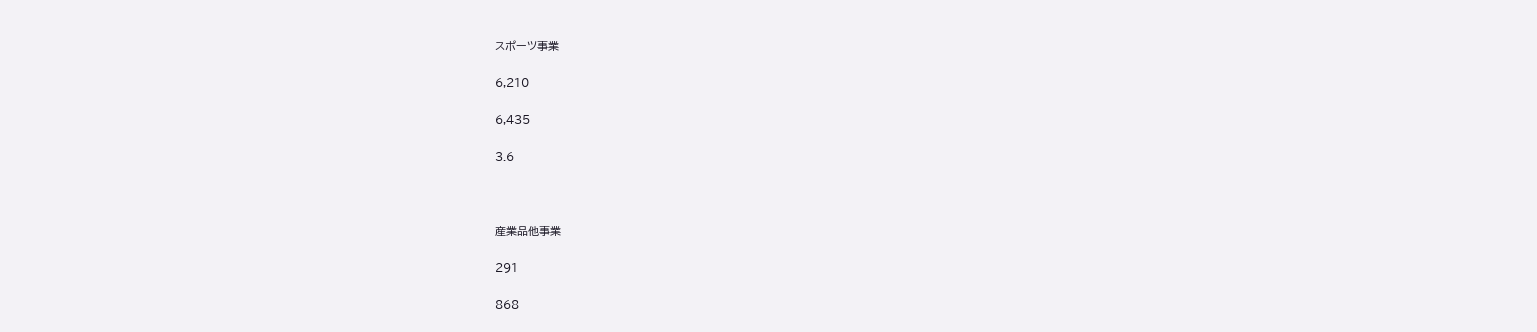スポーツ事業

6,210

6,435

3.6



産業品他事業

291

868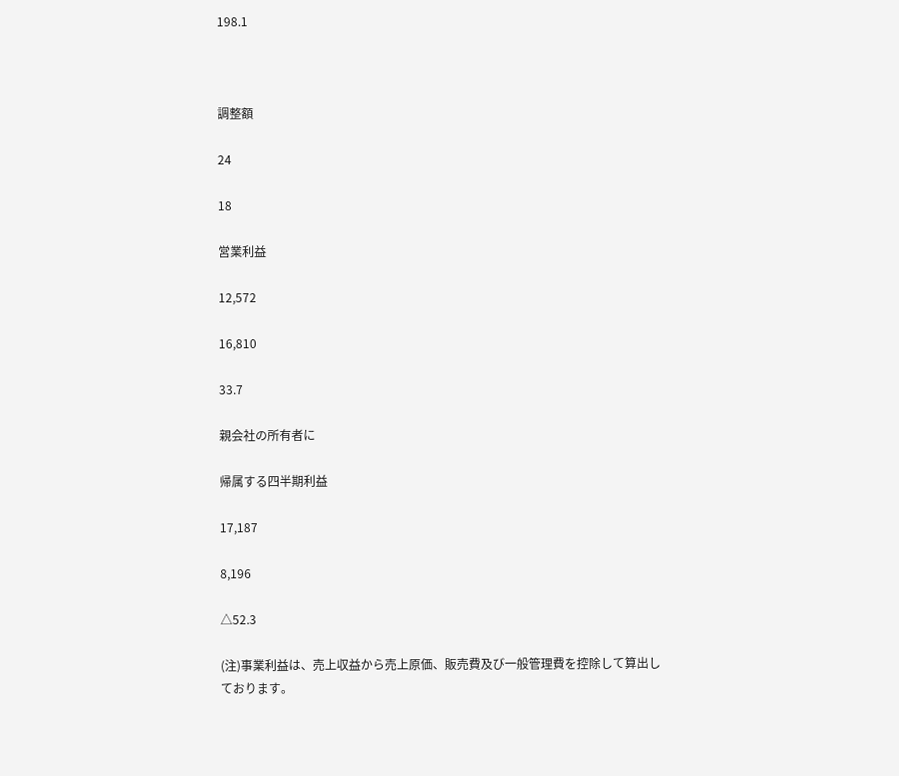198.1



調整額

24

18

営業利益

12,572

16,810

33.7

親会社の所有者に

帰属する四半期利益

17,187

8,196

△52.3

(注)事業利益は、売上収益から売上原価、販売費及び一般管理費を控除して算出しております。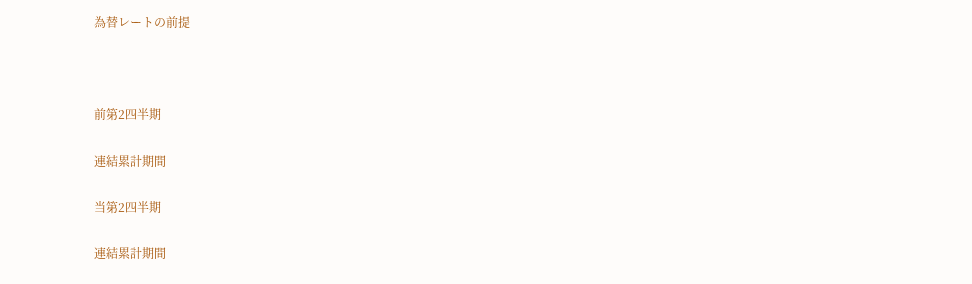為替レートの前提



前第2四半期

連結累計期間

当第2四半期

連結累計期間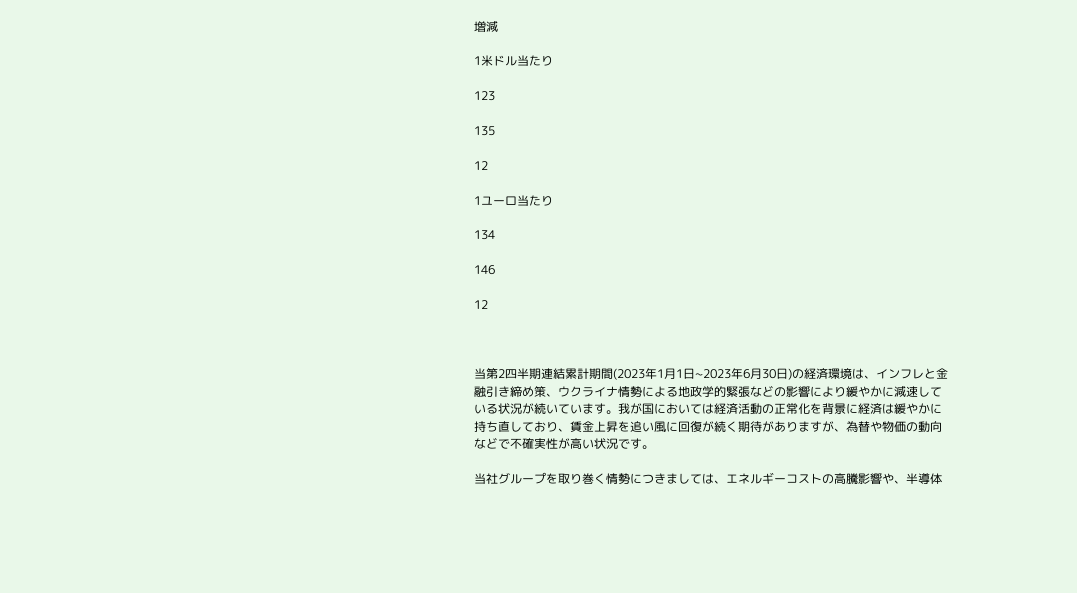増減

1米ドル当たり

123

135

12

1ユーロ当たり

134

146

12



当第2四半期連結累計期間(2023年1月1日~2023年6月30日)の経済環境は、インフレと金融引き締め策、ウクライナ情勢による地政学的緊張などの影響により緩やかに減速している状況が続いています。我が国においては経済活動の正常化を背景に経済は緩やかに持ち直しており、賃金上昇を追い風に回復が続く期待がありますが、為替や物価の動向などで不確実性が高い状況です。

当社グループを取り巻く情勢につきましては、エネルギーコストの高騰影響や、半導体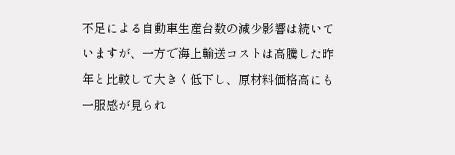不足による自動車生産台数の減少影響は続いていますが、一方で海上輸送コストは高騰した昨年と比較して大きく低下し、原材料価格高にも一服感が見られ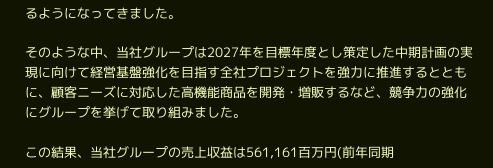るようになってきました。

そのような中、当社グループは2027年を目標年度とし策定した中期計画の実現に向けて経営基盤強化を目指す全社プロジェクトを強力に推進するとともに、顧客ニーズに対応した高機能商品を開発・増販するなど、競争力の強化にグループを挙げて取り組みました。

この結果、当社グループの売上収益は561,161百万円(前年同期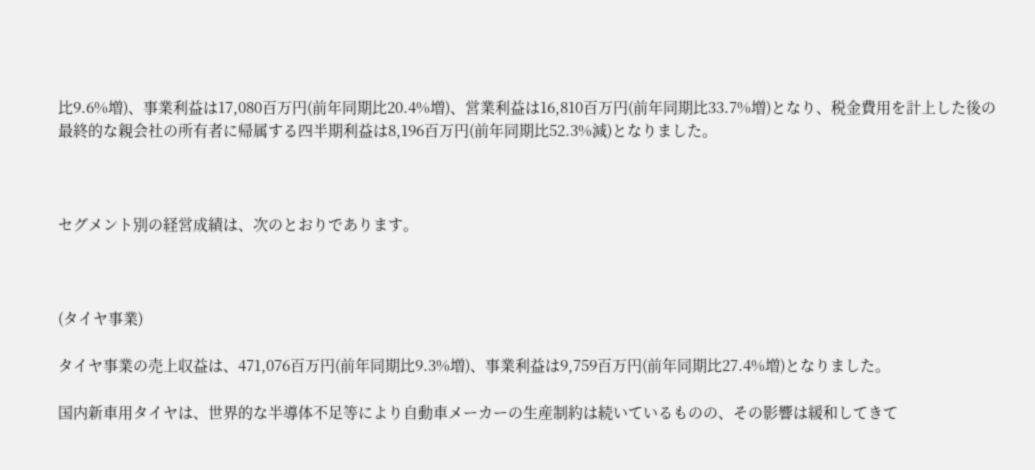比9.6%増)、事業利益は17,080百万円(前年同期比20.4%増)、営業利益は16,810百万円(前年同期比33.7%増)となり、税金費用を計上した後の最終的な親会社の所有者に帰属する四半期利益は8,196百万円(前年同期比52.3%減)となりました。



セグメント別の経営成績は、次のとおりであります。



(タイヤ事業)

タイヤ事業の売上収益は、471,076百万円(前年同期比9.3%増)、事業利益は9,759百万円(前年同期比27.4%増)となりました。

国内新車用タイヤは、世界的な半導体不足等により自動車メーカーの生産制約は続いているものの、その影響は緩和してきて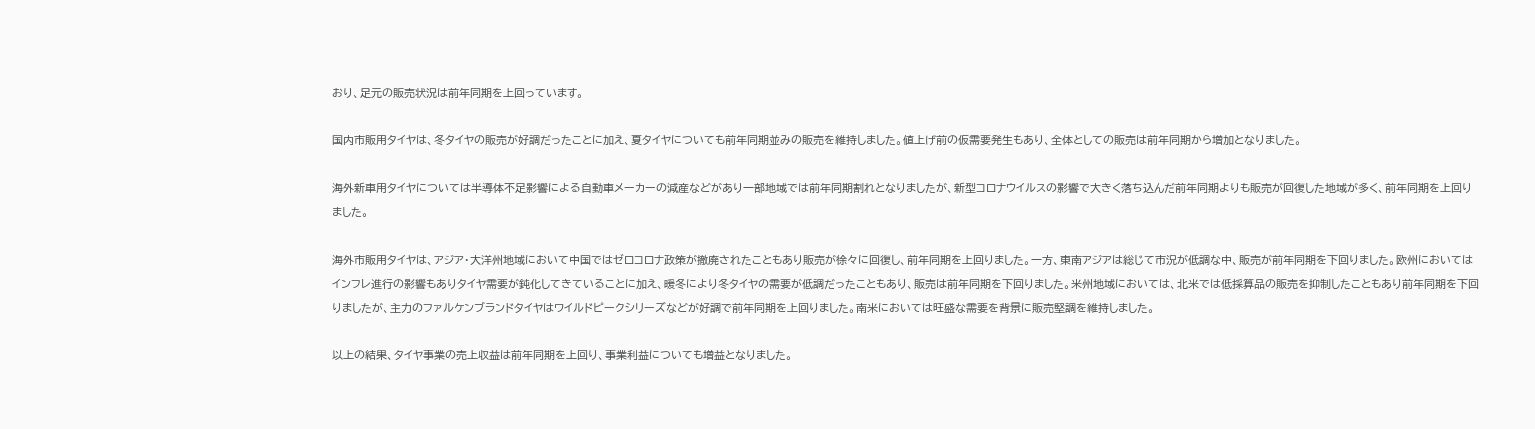おり、足元の販売状況は前年同期を上回っています。

国内市販用タイヤは、冬タイヤの販売が好調だったことに加え、夏タイヤについても前年同期並みの販売を維持しました。値上げ前の仮需要発生もあり、全体としての販売は前年同期から増加となりました。

海外新車用タイヤについては半導体不足影響による自動車メーカーの減産などがあり一部地域では前年同期割れとなりましたが、新型コロナウイルスの影響で大きく落ち込んだ前年同期よりも販売が回復した地域が多く、前年同期を上回りました。

海外市販用タイヤは、アジア・大洋州地域において中国ではゼロコロナ政策が撤廃されたこともあり販売が徐々に回復し、前年同期を上回りました。一方、東南アジアは総じて市況が低調な中、販売が前年同期を下回りました。欧州においてはインフレ進行の影響もありタイヤ需要が鈍化してきていることに加え、暖冬により冬タイヤの需要が低調だったこともあり、販売は前年同期を下回りました。米州地域においては、北米では低採算品の販売を抑制したこともあり前年同期を下回りましたが、主力のファルケンブランドタイヤはワイルドピークシリーズなどが好調で前年同期を上回りました。南米においては旺盛な需要を背景に販売堅調を維持しました。

以上の結果、タイヤ事業の売上収益は前年同期を上回り、事業利益についても増益となりました。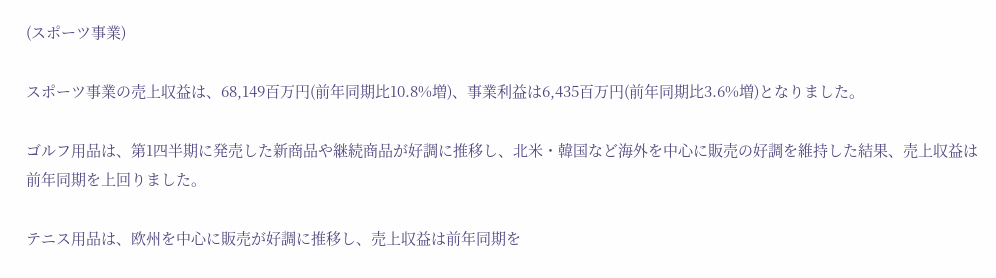(スポーツ事業)

スポーツ事業の売上収益は、68,149百万円(前年同期比10.8%増)、事業利益は6,435百万円(前年同期比3.6%増)となりました。

ゴルフ用品は、第1四半期に発売した新商品や継続商品が好調に推移し、北米・韓国など海外を中心に販売の好調を維持した結果、売上収益は前年同期を上回りました。

テニス用品は、欧州を中心に販売が好調に推移し、売上収益は前年同期を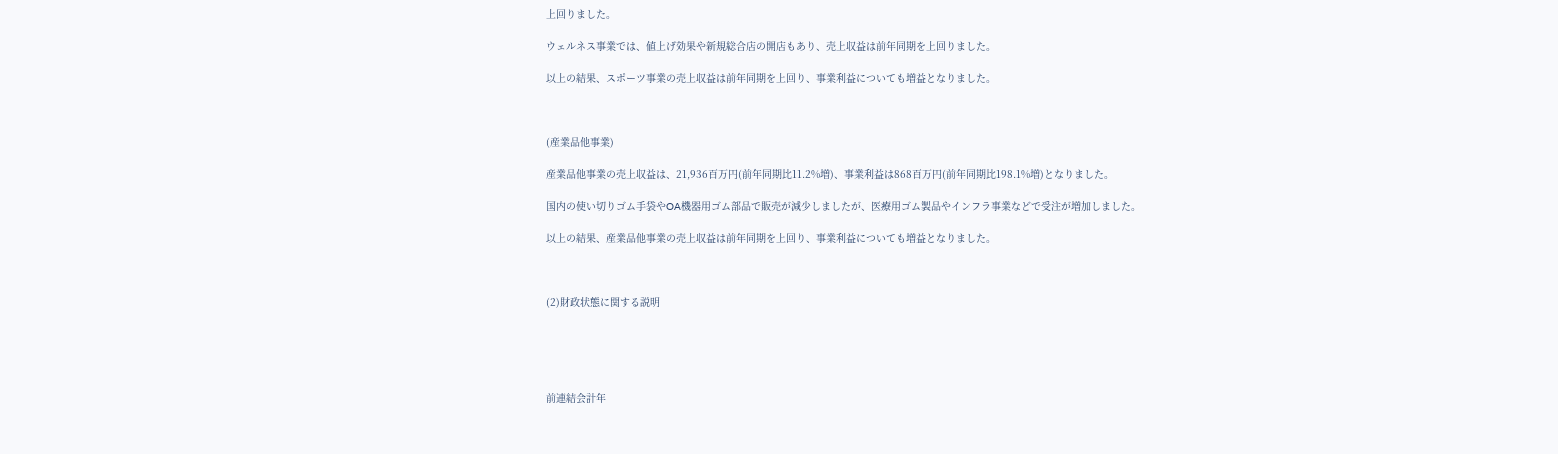上回りました。

ウェルネス事業では、値上げ効果や新規総合店の開店もあり、売上収益は前年同期を上回りました。

以上の結果、スポーツ事業の売上収益は前年同期を上回り、事業利益についても増益となりました。



(産業品他事業)

産業品他事業の売上収益は、21,936百万円(前年同期比11.2%増)、事業利益は868百万円(前年同期比198.1%増)となりました。

国内の使い切りゴム手袋やOA機器用ゴム部品で販売が減少しましたが、医療用ゴム製品やインフラ事業などで受注が増加しました。

以上の結果、産業品他事業の売上収益は前年同期を上回り、事業利益についても増益となりました。



(2)財政状態に関する説明





前連結会計年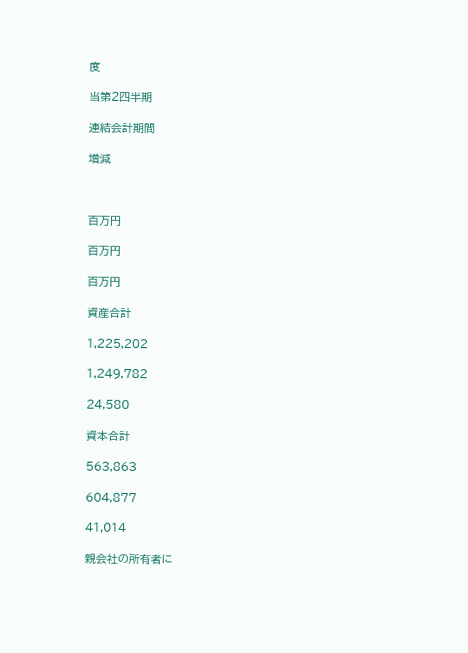度

当第2四半期

連結会計期間

増減



百万円

百万円

百万円

資産合計

1,225,202

1,249,782

24,580

資本合計

563,863

604,877

41,014

親会社の所有者に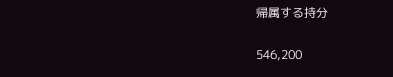帰属する持分

546,200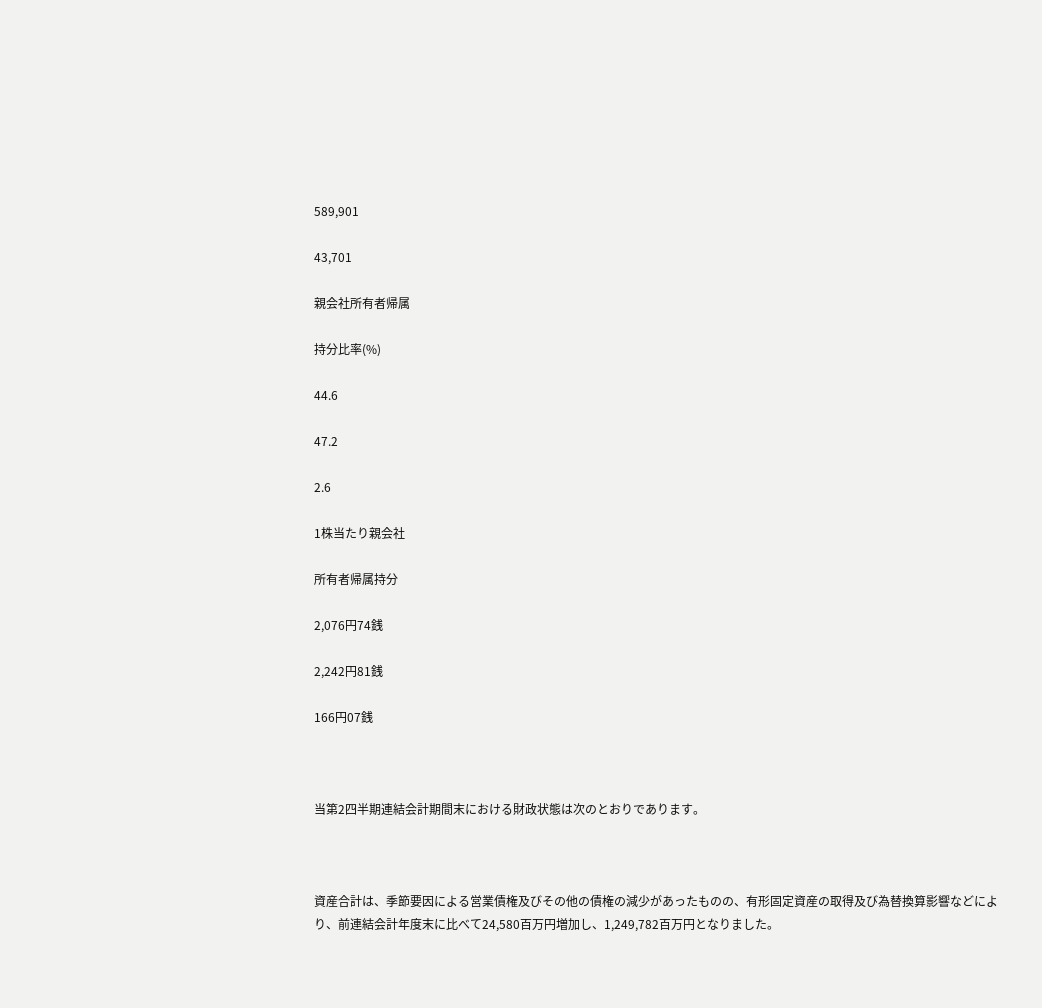589,901

43,701

親会社所有者帰属

持分比率(%)

44.6

47.2

2.6

1株当たり親会社

所有者帰属持分

2,076円74銭

2,242円81銭

166円07銭



当第2四半期連結会計期間末における財政状態は次のとおりであります。



資産合計は、季節要因による営業債権及びその他の債権の減少があったものの、有形固定資産の取得及び為替換算影響などにより、前連結会計年度末に比べて24,580百万円増加し、1,249,782百万円となりました。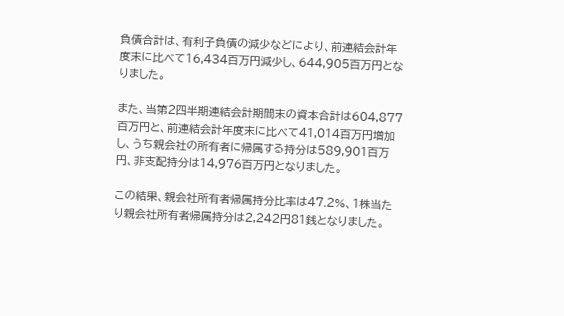負債合計は、有利子負債の減少などにより、前連結会計年度末に比べて16,434百万円減少し、644,905百万円となりました。

また、当第2四半期連結会計期間末の資本合計は604,877百万円と、前連結会計年度末に比べて41,014百万円増加し、うち親会社の所有者に帰属する持分は589,901百万円、非支配持分は14,976百万円となりました。

この結果、親会社所有者帰属持分比率は47.2%、1株当たり親会社所有者帰属持分は2,242円81銭となりました。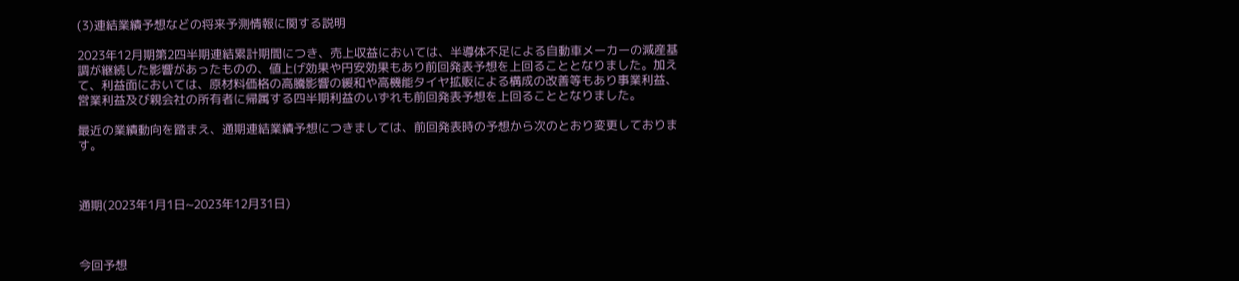(3)連結業績予想などの将来予測情報に関する説明

2023年12月期第2四半期連結累計期間につき、売上収益においては、半導体不足による自動車メーカーの減産基調が継続した影響があったものの、値上げ効果や円安効果もあり前回発表予想を上回ることとなりました。加えて、利益面においては、原材料価格の高騰影響の緩和や高機能タイヤ拡販による構成の改善等もあり事業利益、営業利益及び親会社の所有者に帰属する四半期利益のいずれも前回発表予想を上回ることとなりました。

最近の業績動向を踏まえ、通期連結業績予想につきましては、前回発表時の予想から次のとおり変更しております。



通期(2023年1月1日~2023年12月31日)



今回予想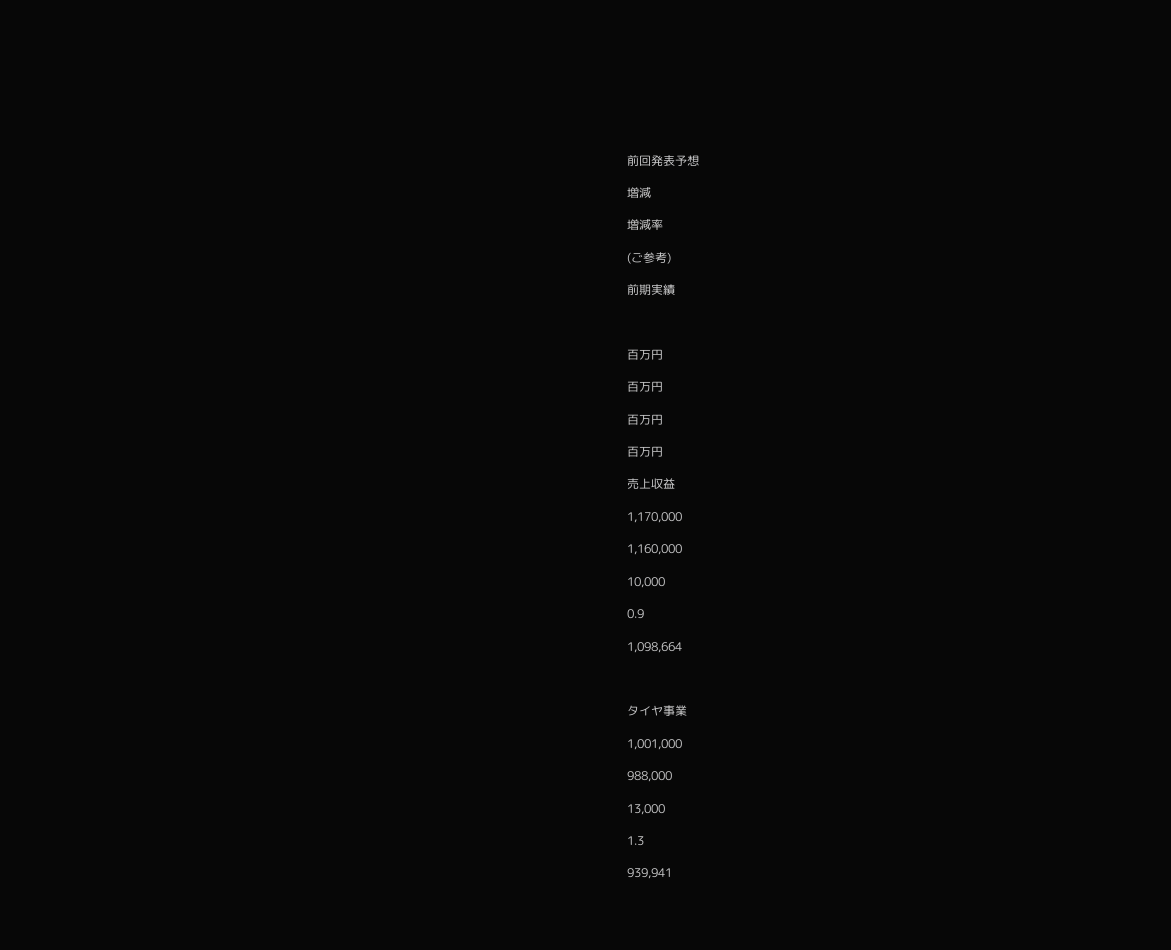前回発表予想

増減

増減率

(ご参考)

前期実績



百万円

百万円

百万円

百万円

売上収益

1,170,000

1,160,000

10,000

0.9

1,098,664



タイヤ事業

1,001,000

988,000

13,000

1.3

939,941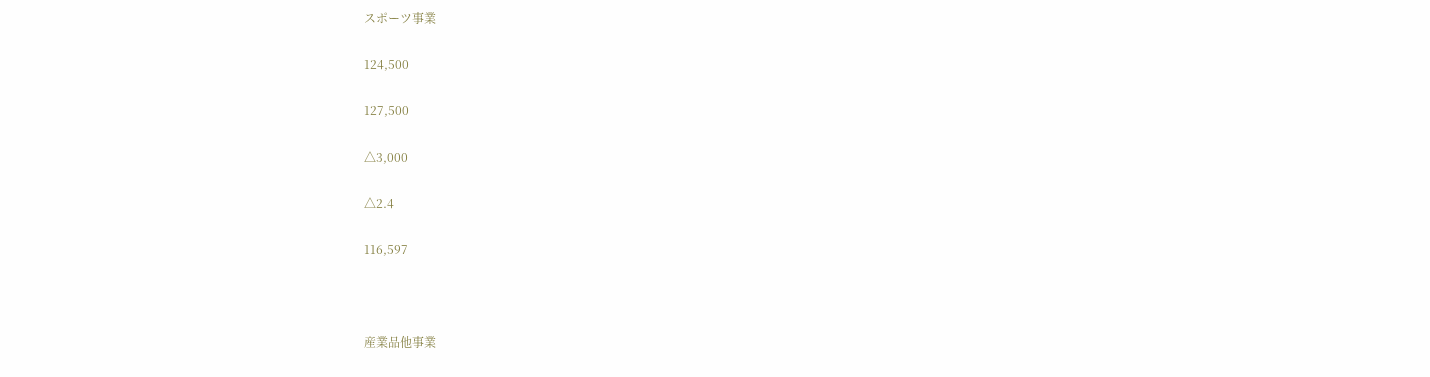スポーツ事業

124,500

127,500

△3,000

△2.4

116,597



産業品他事業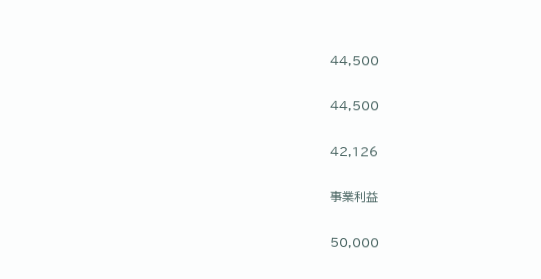44,500

44,500

42,126

事業利益

50,000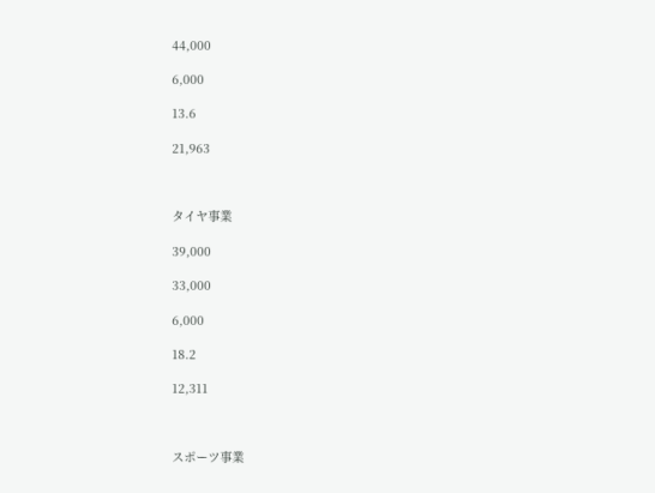44,000

6,000

13.6

21,963



タイヤ事業

39,000

33,000

6,000

18.2

12,311



スポーツ事業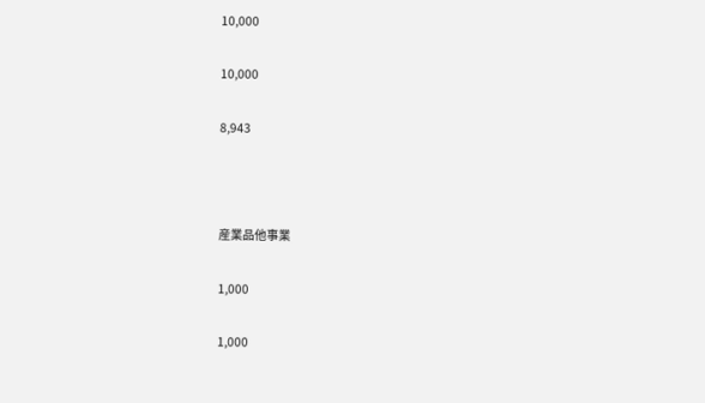10,000

10,000

8,943



産業品他事業

1,000

1,000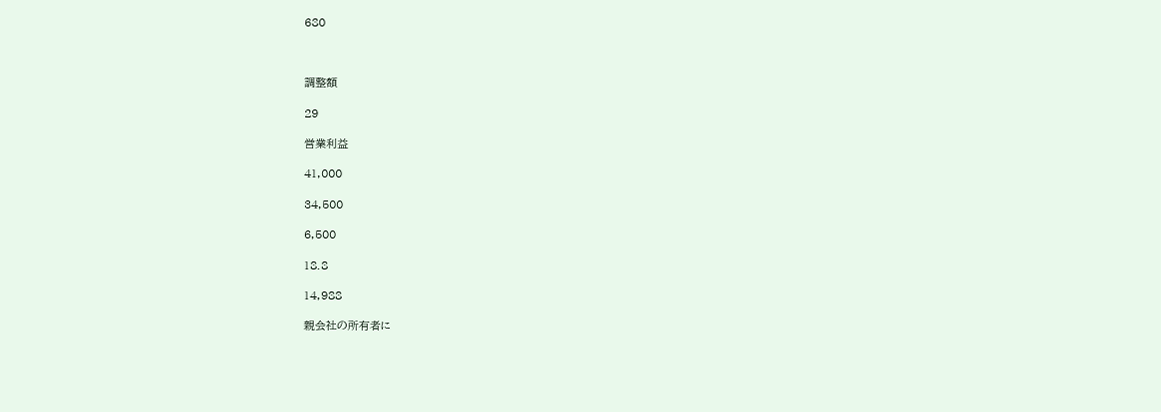680



調整額

29

営業利益

41,000

34,500

6,500

18.8

14,988

親会社の所有者に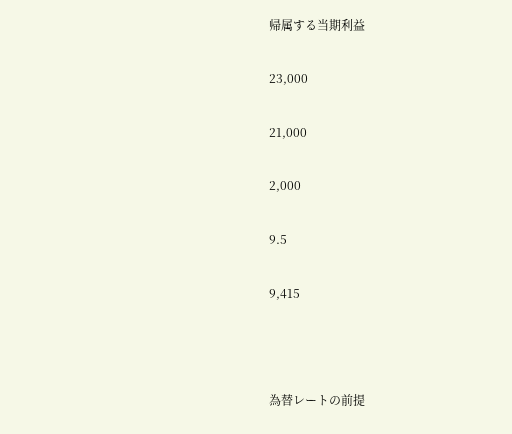帰属する当期利益

23,000

21,000

2,000

9.5

9,415



為替レートの前提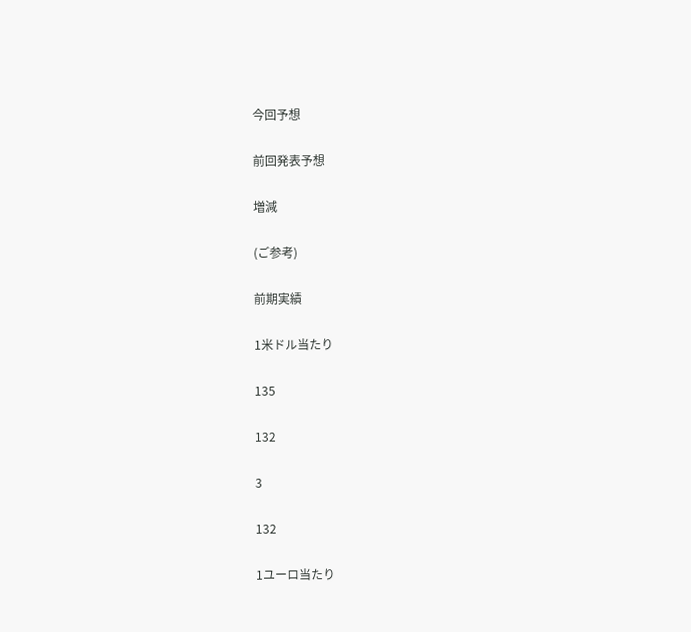今回予想

前回発表予想

増減

(ご参考)

前期実績

1米ドル当たり

135

132

3

132

1ユーロ当たり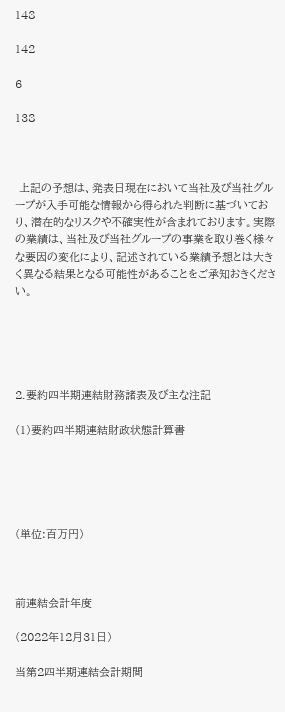148

142

6

138



 上記の予想は、発表日現在において当社及び当社グループが入手可能な情報から得られた判断に基づいており、潜在的なリスクや不確実性が含まれております。実際の業績は、当社及び当社グループの事業を取り巻く様々な要因の変化により、記述されている業績予想とは大きく異なる結果となる可能性があることをご承知おきください。





2.要約四半期連結財務諸表及び主な注記

(1)要約四半期連結財政状態計算書





(単位:百万円)



前連結会計年度

(2022年12月31日)

当第2四半期連結会計期間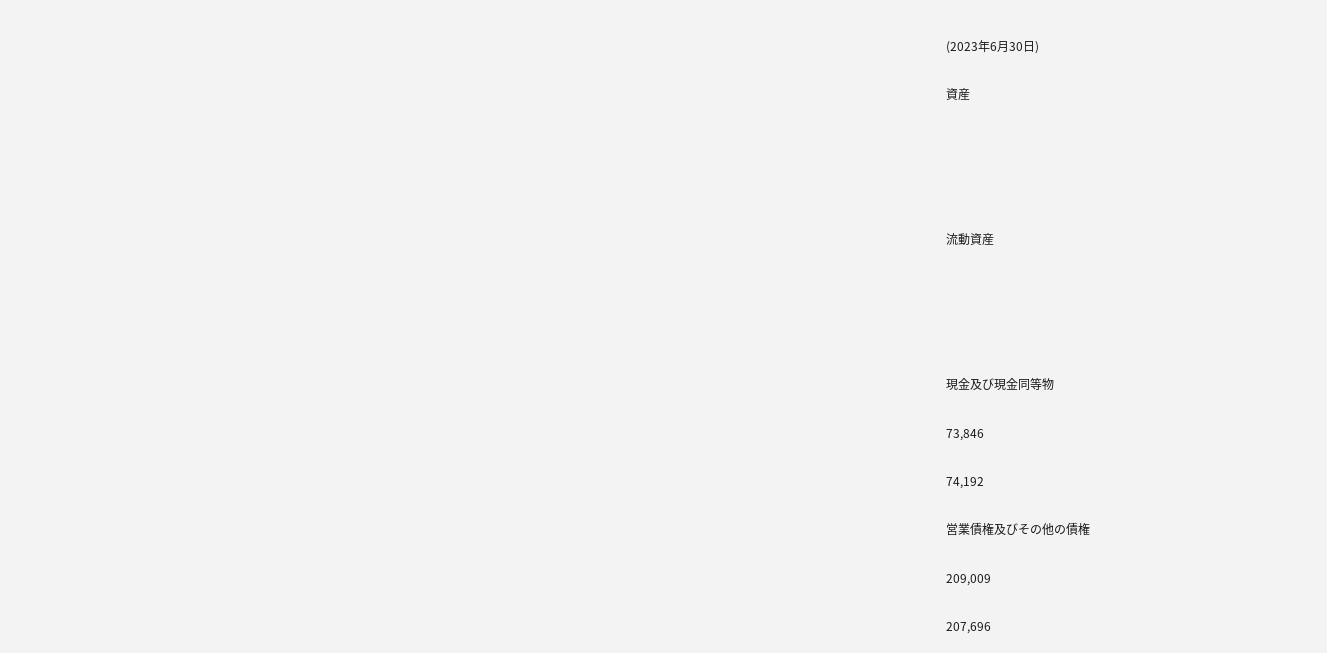(2023年6月30日)

資産





流動資産





現金及び現金同等物

73,846

74,192

営業債権及びその他の債権

209,009

207,696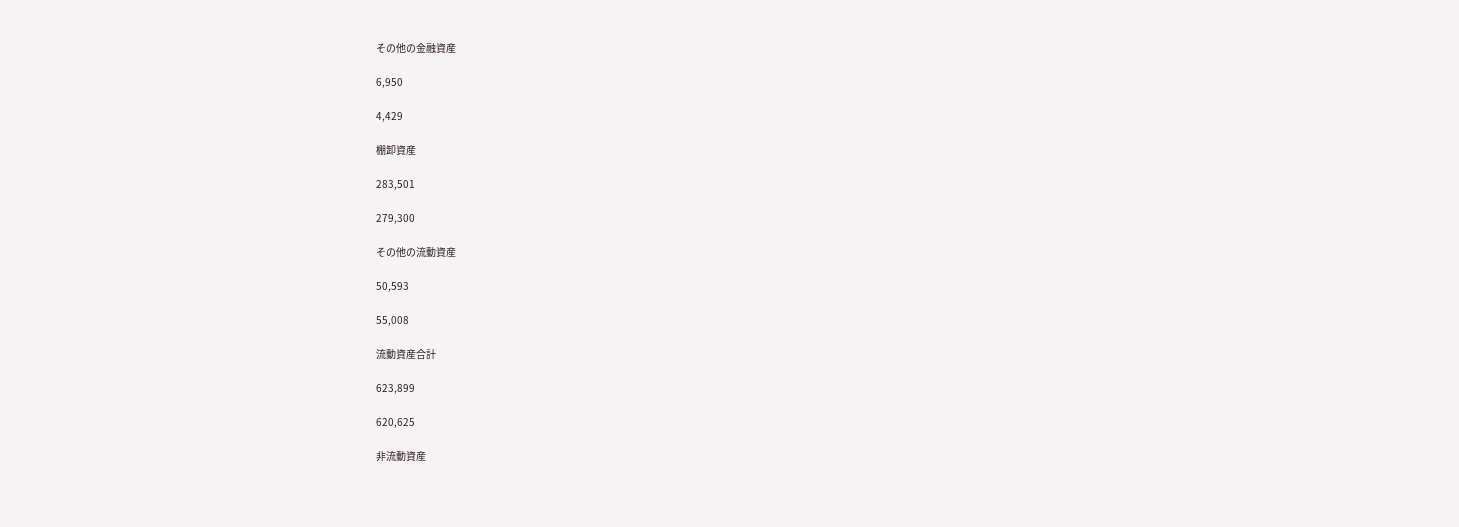その他の金融資産

6,950

4,429

棚卸資産

283,501

279,300

その他の流動資産

50,593

55,008

流動資産合計

623,899

620,625

非流動資産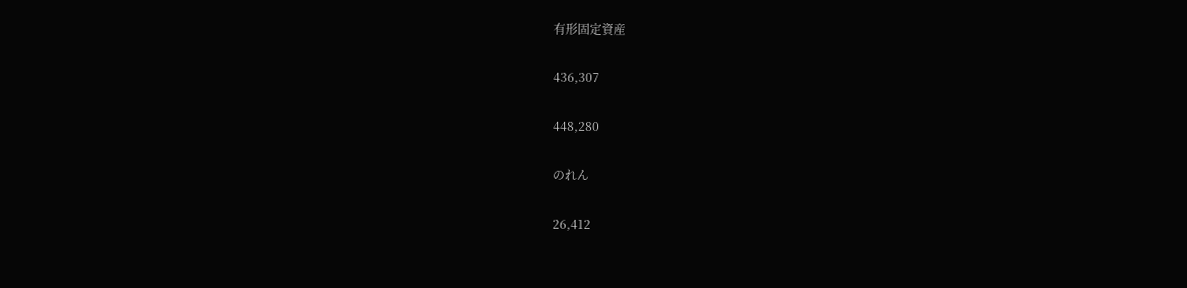有形固定資産

436,307

448,280

のれん

26,412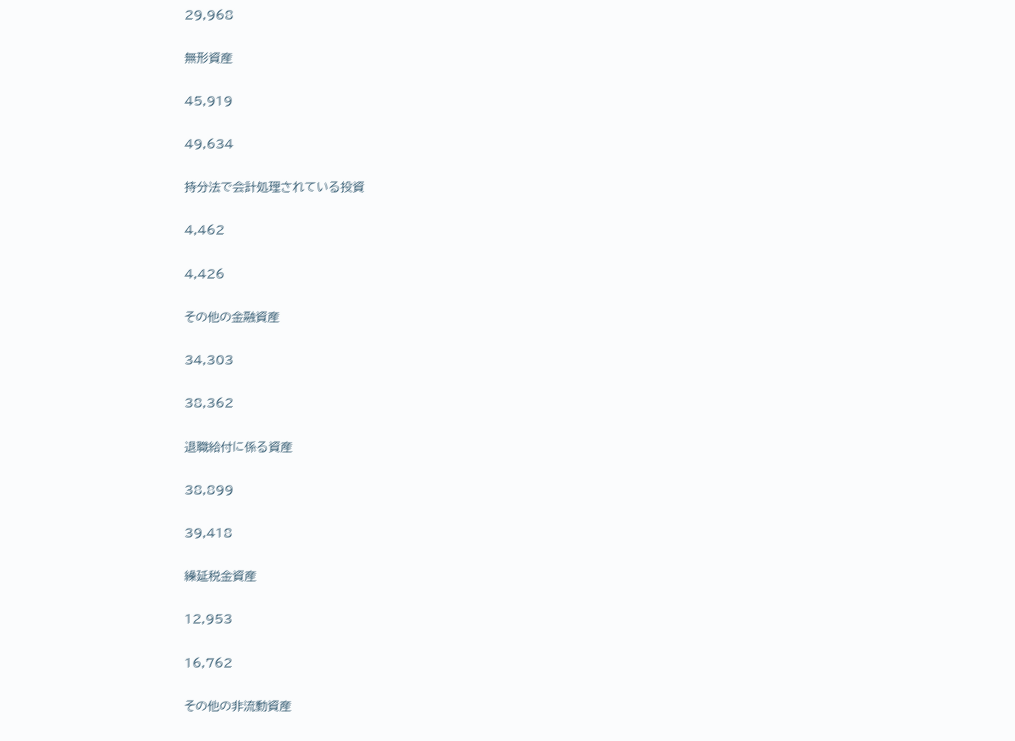29,968

無形資産

45,919

49,634

持分法で会計処理されている投資

4,462

4,426

その他の金融資産

34,303

38,362

退職給付に係る資産

38,899

39,418

繰延税金資産

12,953

16,762

その他の非流動資産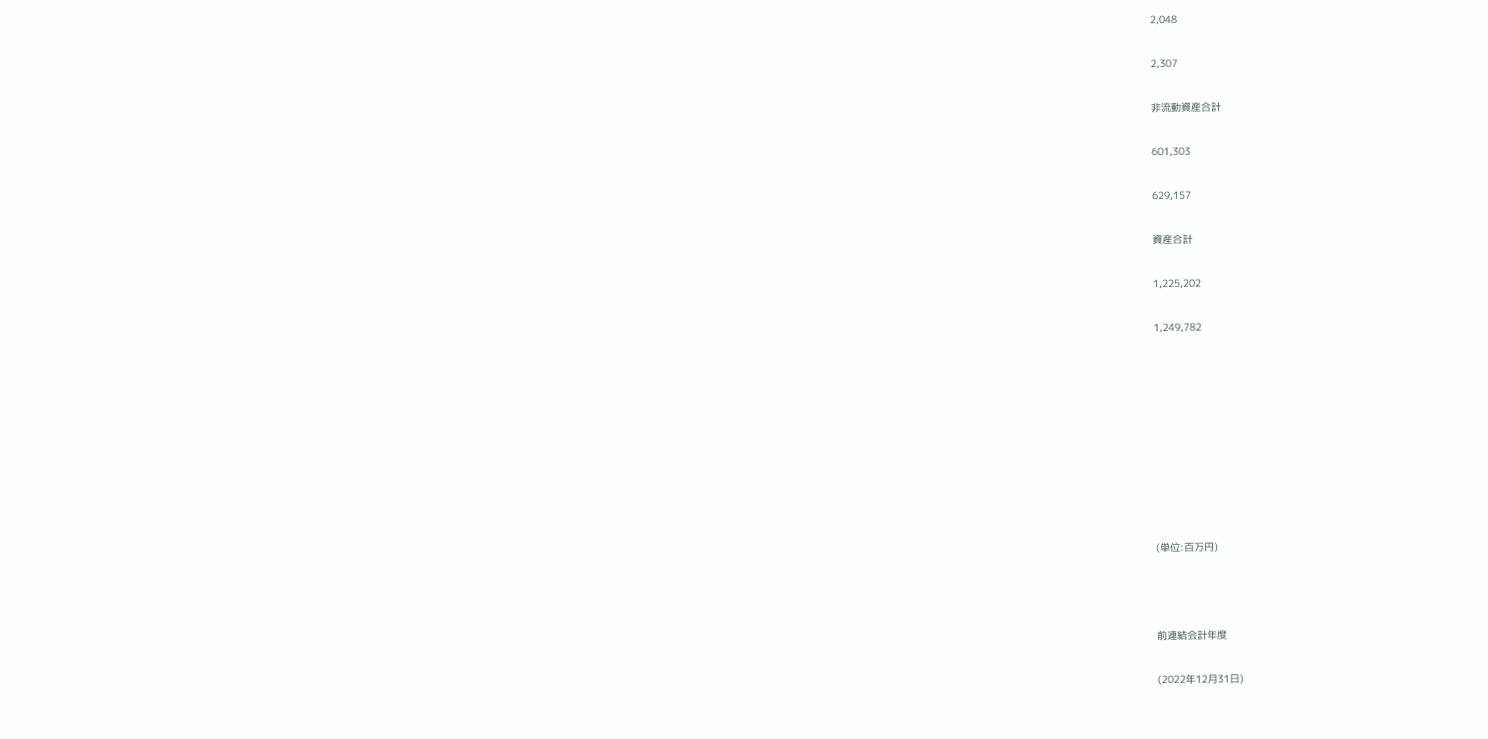2,048

2,307

非流動資産合計

601,303

629,157

資産合計

1,225,202

1,249,782









(単位:百万円)



前連結会計年度

(2022年12月31日)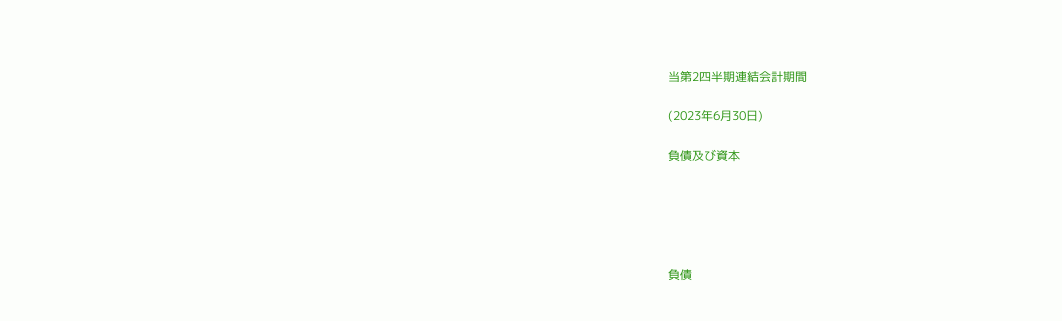当第2四半期連結会計期間

(2023年6月30日)

負債及び資本





負債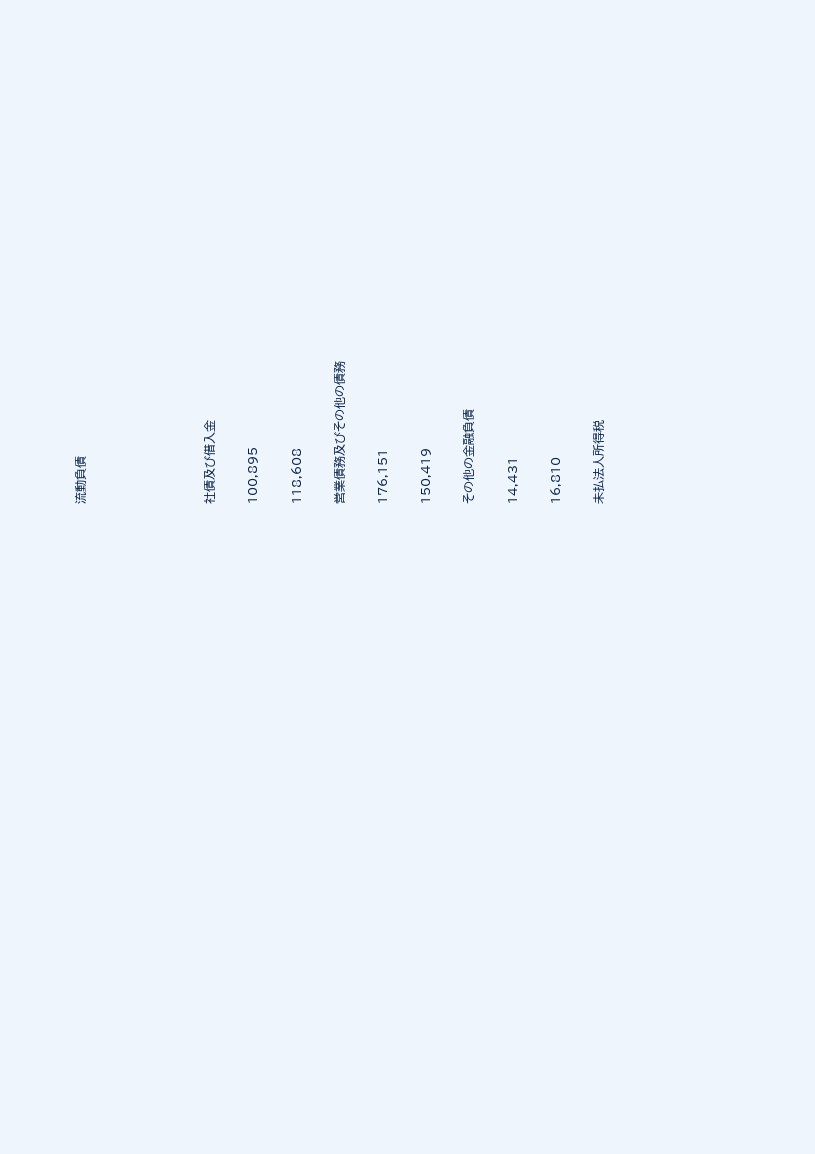流動負債





社債及び借入金

100,895

118,608

営業債務及びその他の債務

176,151

150,419

その他の金融負債

14,431

16,810

未払法人所得税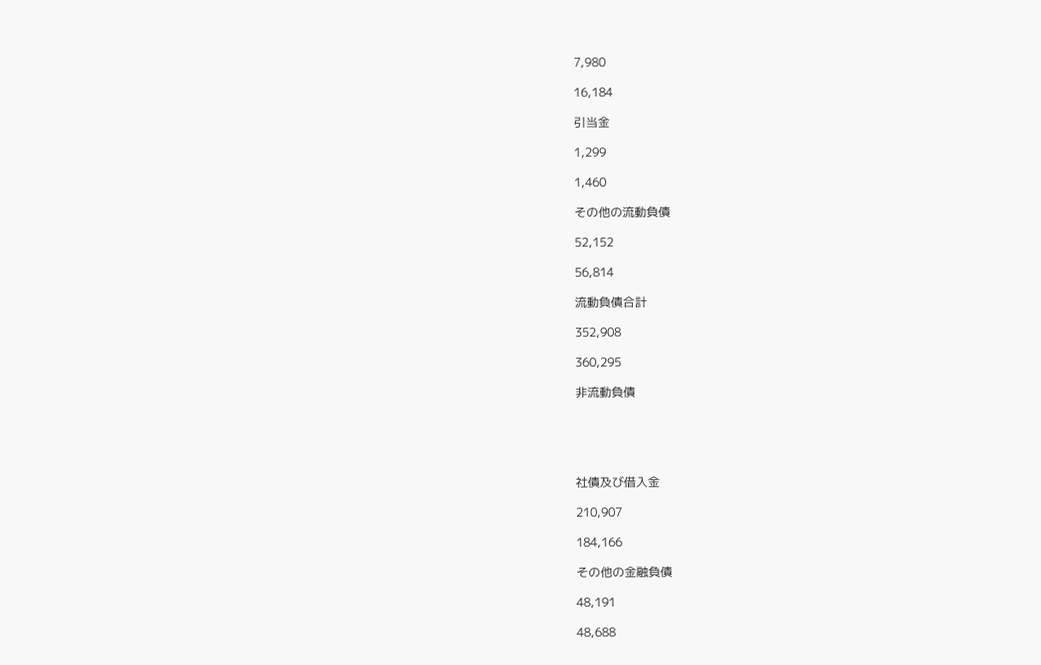7,980

16,184

引当金

1,299

1,460

その他の流動負債

52,152

56,814

流動負債合計

352,908

360,295

非流動負債





社債及び借入金

210,907

184,166

その他の金融負債

48,191

48,688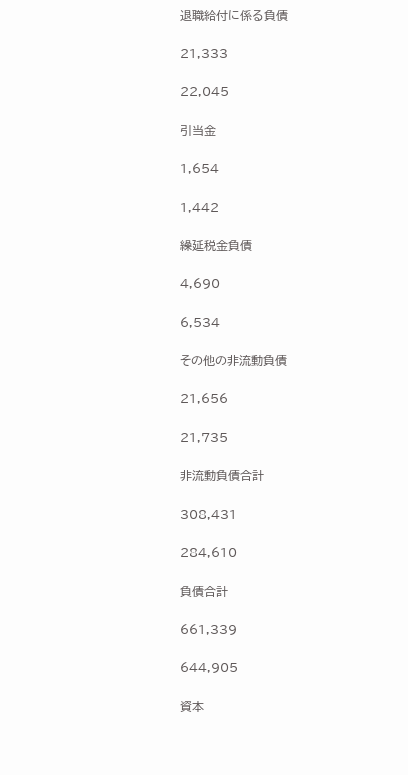退職給付に係る負債

21,333

22,045

引当金

1,654

1,442

繰延税金負債

4,690

6,534

その他の非流動負債

21,656

21,735

非流動負債合計

308,431

284,610

負債合計

661,339

644,905

資本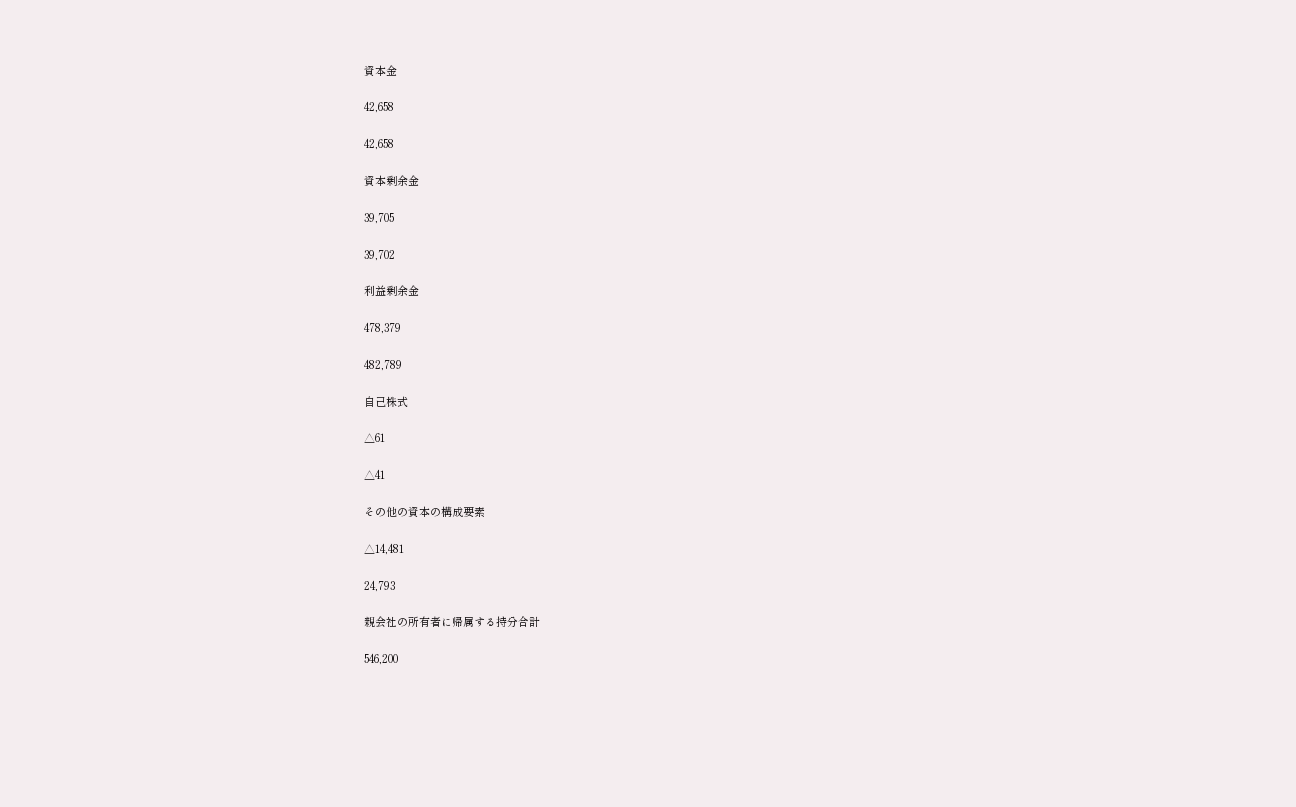資本金

42,658

42,658

資本剰余金

39,705

39,702

利益剰余金

478,379

482,789

自己株式

△61

△41

その他の資本の構成要素

△14,481

24,793

親会社の所有者に帰属する持分合計

546,200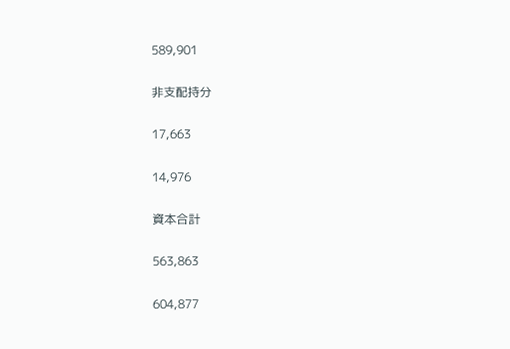589,901

非支配持分

17,663

14,976

資本合計

563,863

604,877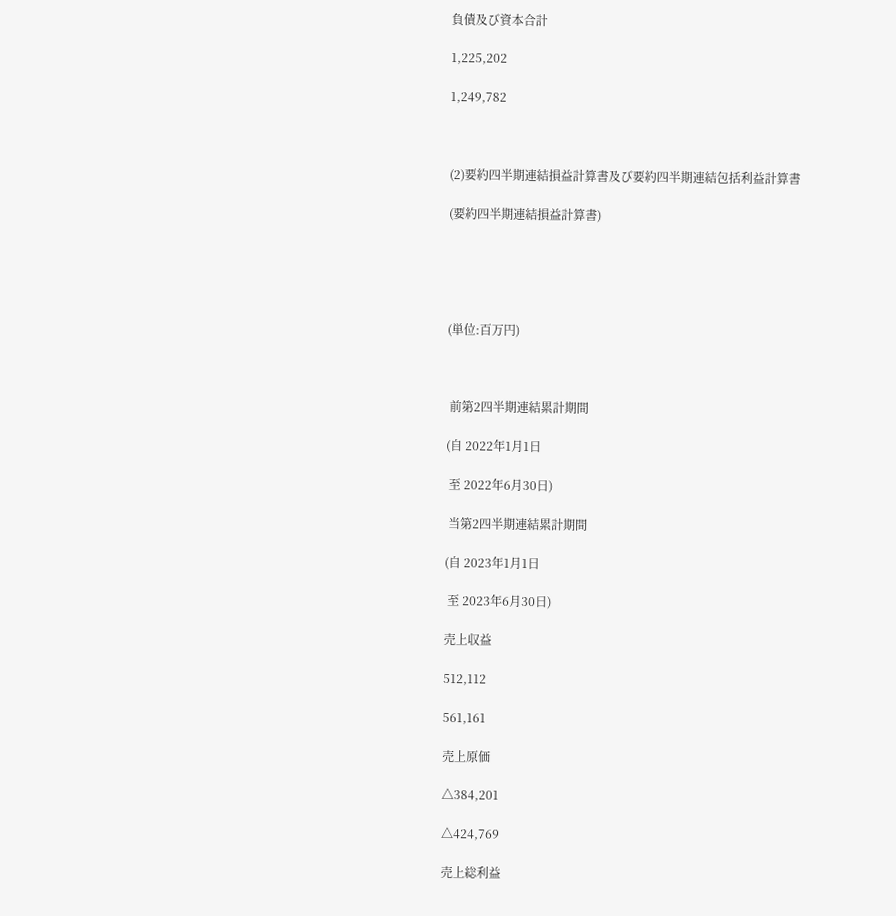負債及び資本合計

1,225,202

1,249,782



(2)要約四半期連結損益計算書及び要約四半期連結包括利益計算書

(要約四半期連結損益計算書)





(単位:百万円)



 前第2四半期連結累計期間

(自 2022年1月1日

 至 2022年6月30日)

 当第2四半期連結累計期間

(自 2023年1月1日

 至 2023年6月30日)

売上収益

512,112

561,161

売上原価

△384,201

△424,769

売上総利益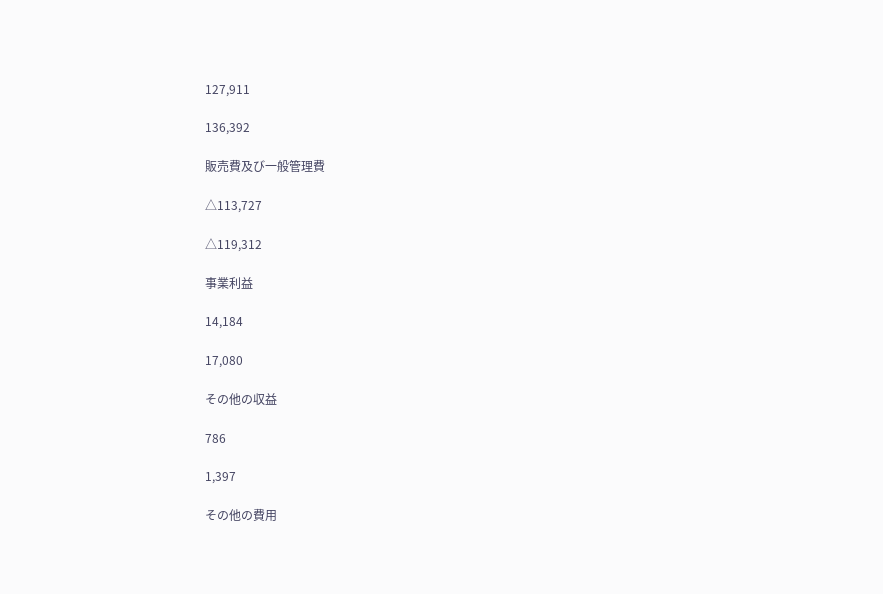127,911

136,392

販売費及び一般管理費

△113,727

△119,312

事業利益

14,184

17,080

その他の収益

786

1,397

その他の費用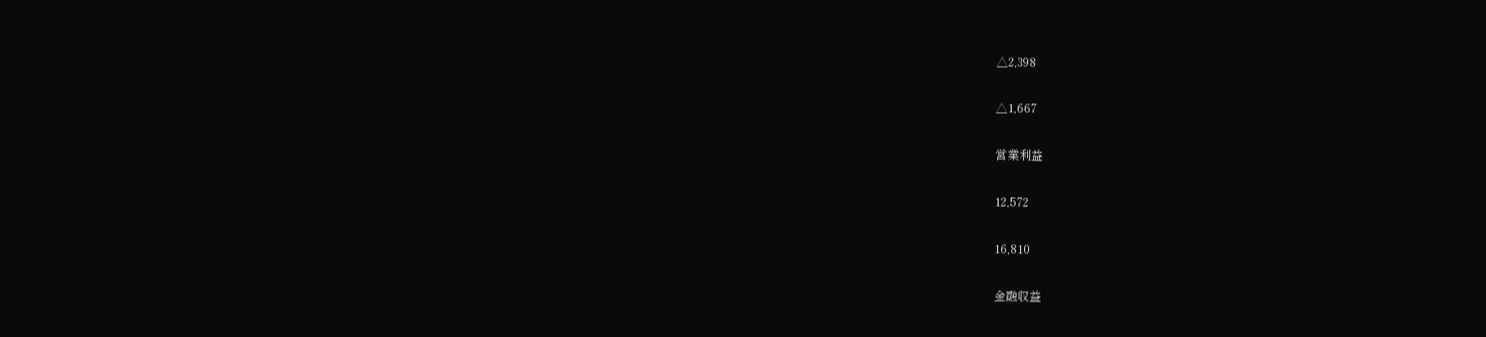△2,398

△1,667

営業利益

12,572

16,810

金融収益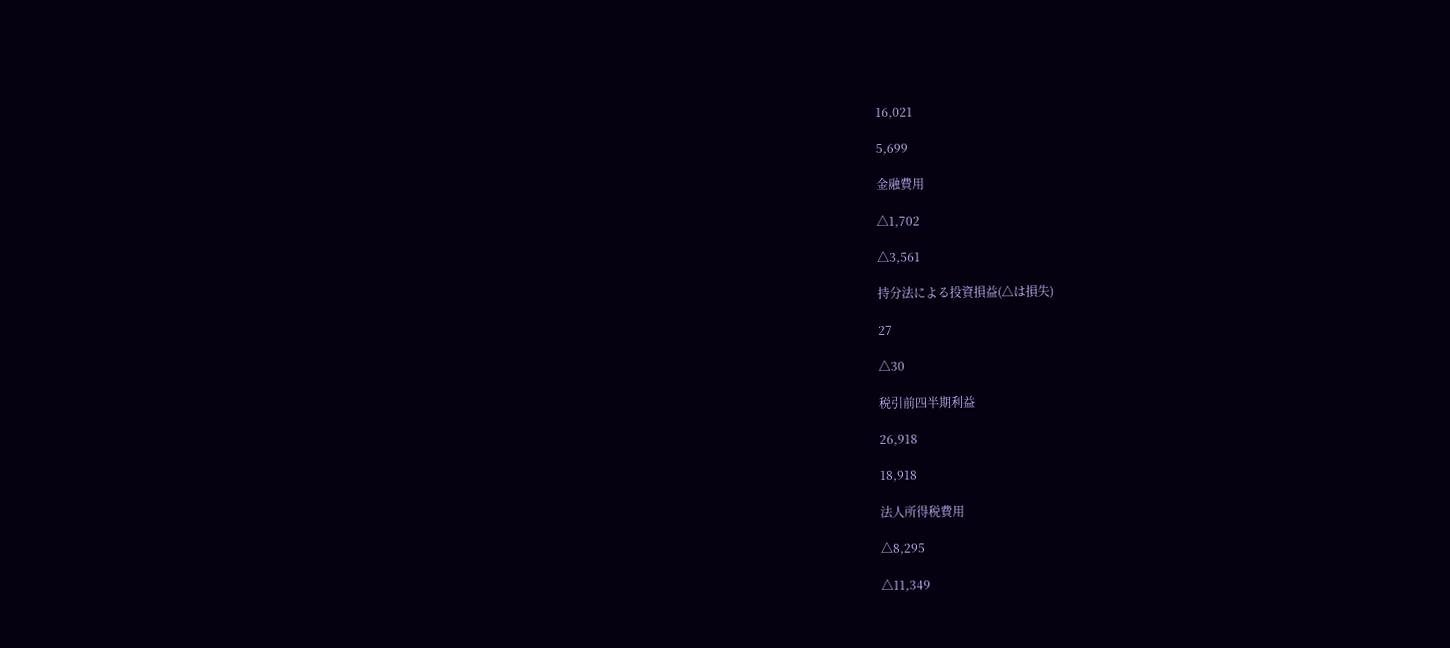16,021

5,699

金融費用

△1,702

△3,561

持分法による投資損益(△は損失)

27

△30

税引前四半期利益

26,918

18,918

法人所得税費用

△8,295

△11,349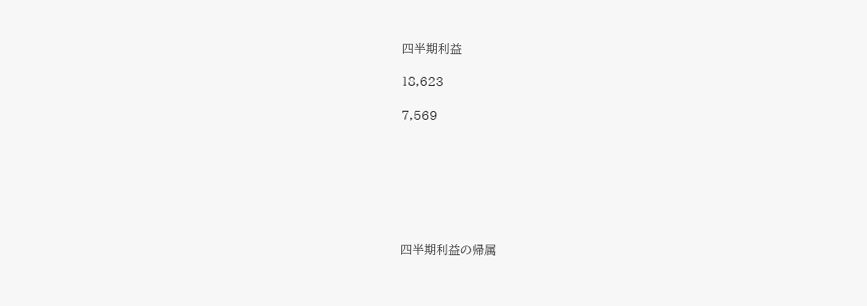四半期利益

18,623

7,569







四半期利益の帰属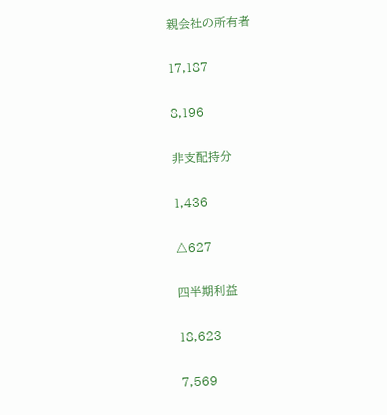親会社の所有者

17,187

8,196

非支配持分

1,436

△627

四半期利益

18,623

7,569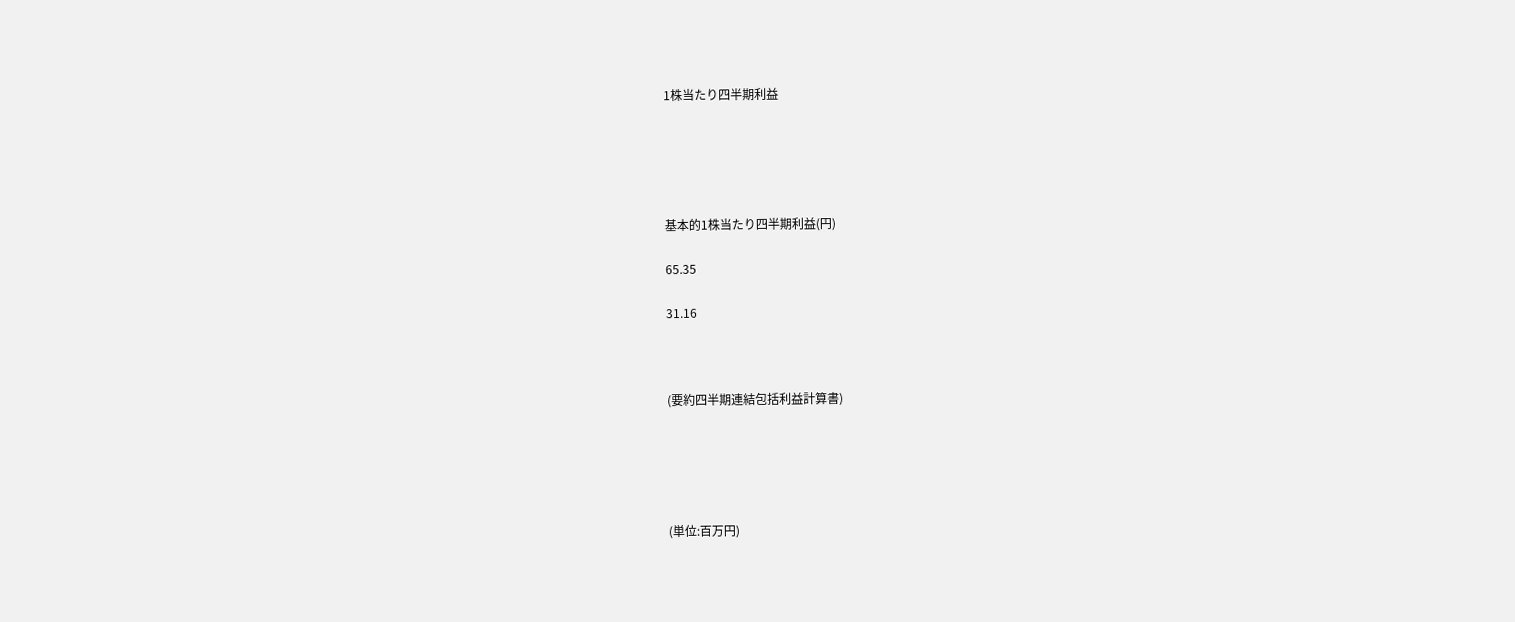1株当たり四半期利益





基本的1株当たり四半期利益(円)

65.35

31.16



(要約四半期連結包括利益計算書)





(単位:百万円)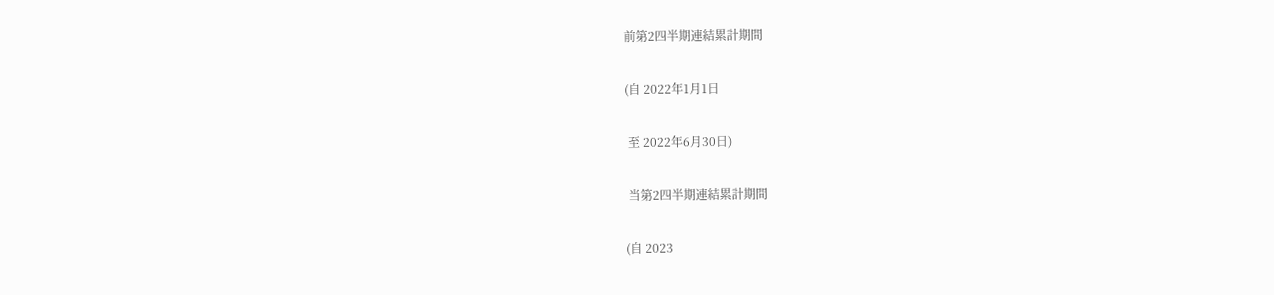前第2四半期連結累計期間

(自 2022年1月1日

 至 2022年6月30日)

 当第2四半期連結累計期間

(自 2023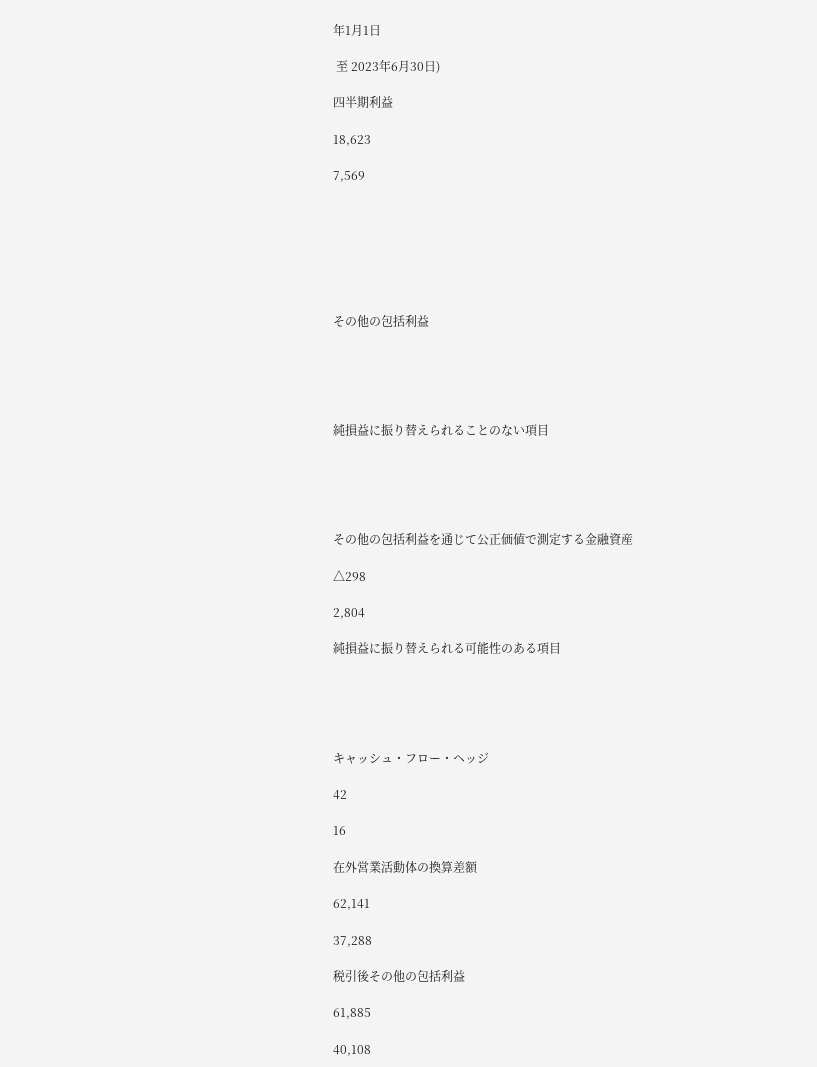年1月1日

 至 2023年6月30日)

四半期利益

18,623

7,569







その他の包括利益





純損益に振り替えられることのない項目





その他の包括利益を通じて公正価値で測定する金融資産

△298

2,804

純損益に振り替えられる可能性のある項目





キャッシュ・フロー・ヘッジ

42

16

在外営業活動体の換算差額

62,141

37,288

税引後その他の包括利益

61,885

40,108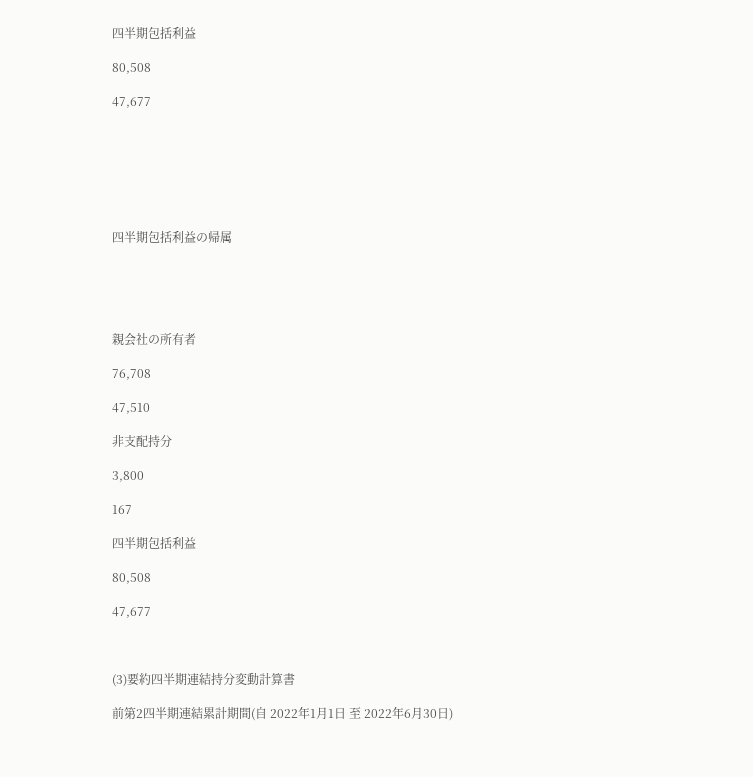四半期包括利益

80,508

47,677







四半期包括利益の帰属





親会社の所有者

76,708

47,510

非支配持分

3,800

167

四半期包括利益

80,508

47,677



(3)要約四半期連結持分変動計算書

前第2四半期連結累計期間(自 2022年1月1日 至 2022年6月30日)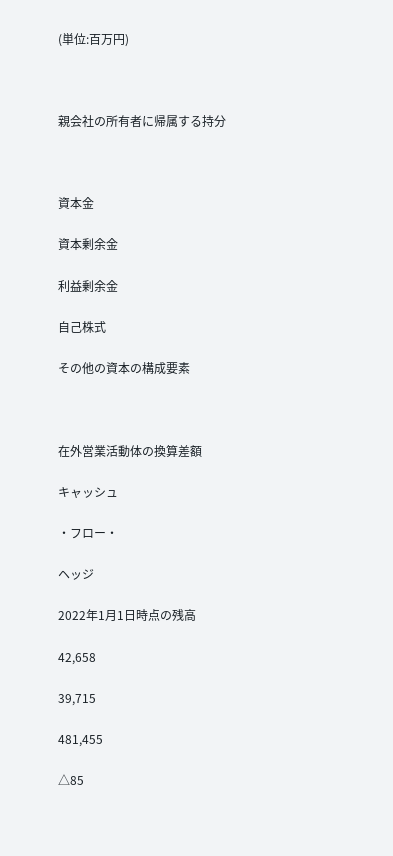(単位:百万円)



親会社の所有者に帰属する持分



資本金

資本剰余金

利益剰余金

自己株式

その他の資本の構成要素



在外営業活動体の換算差額

キャッシュ

・フロー・

ヘッジ

2022年1月1日時点の残高

42,658

39,715

481,455

△85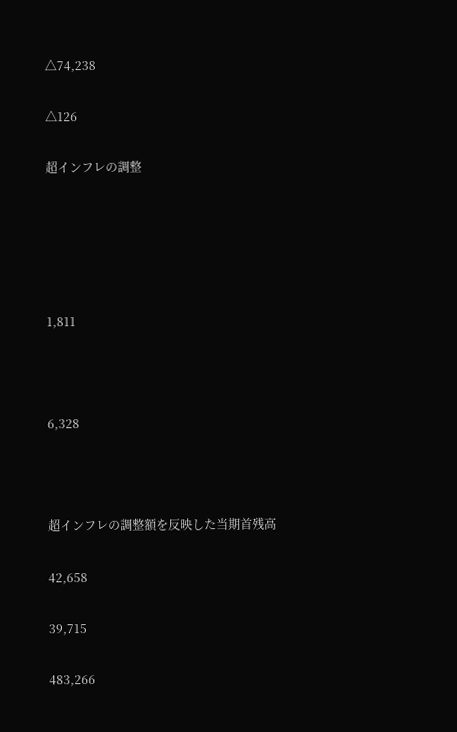△74,238

△126

超インフレの調整





1,811



6,328



超インフレの調整額を反映した当期首残高

42,658

39,715

483,266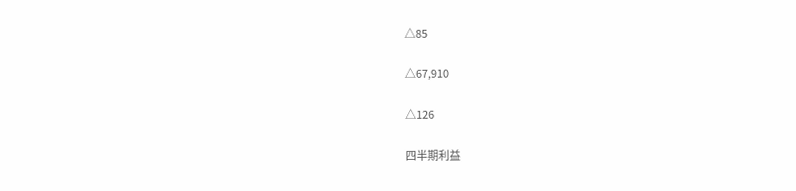△85

△67,910

△126

四半期利益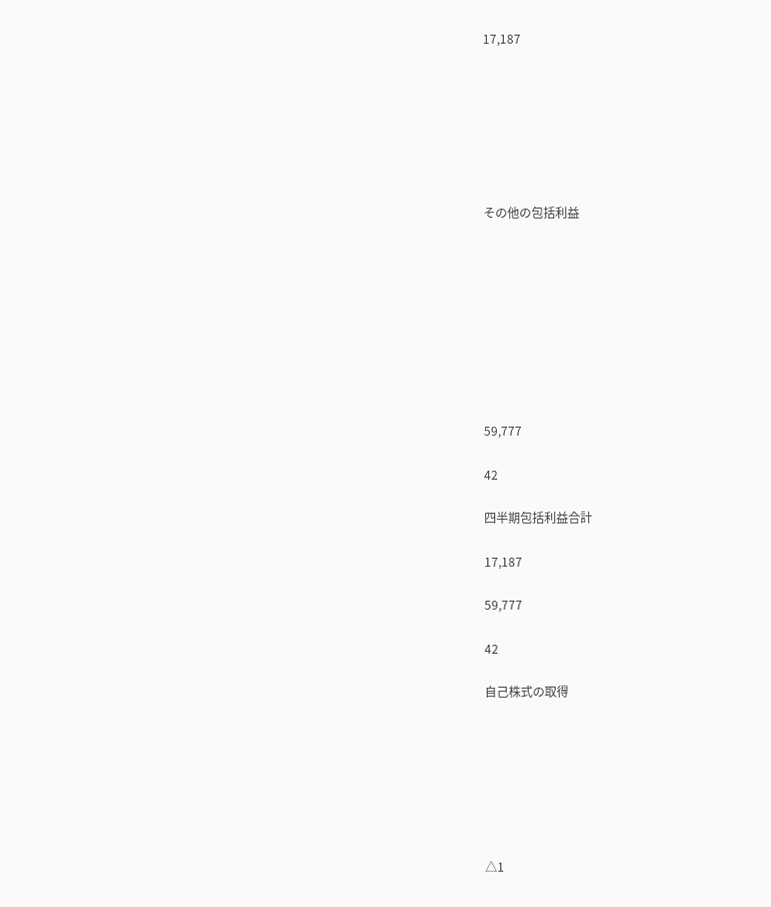17,187







その他の包括利益









59,777

42

四半期包括利益合計

17,187

59,777

42

自己株式の取得







△1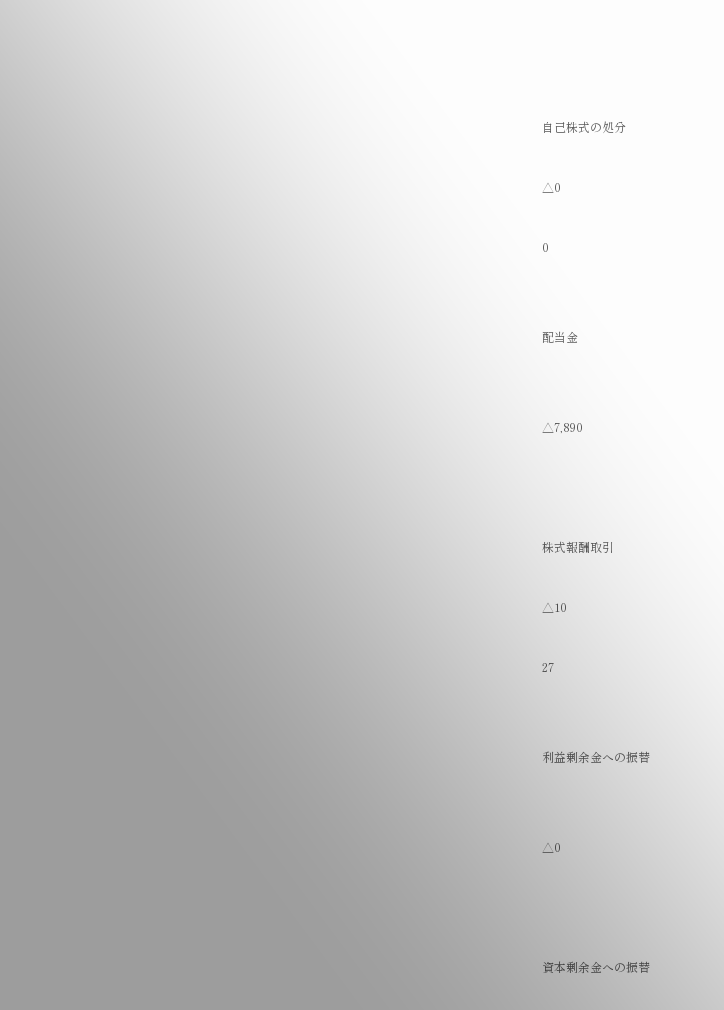自己株式の処分



△0



0





配当金





△7,890







株式報酬取引



△10



27





利益剰余金への振替





△0







資本剰余金への振替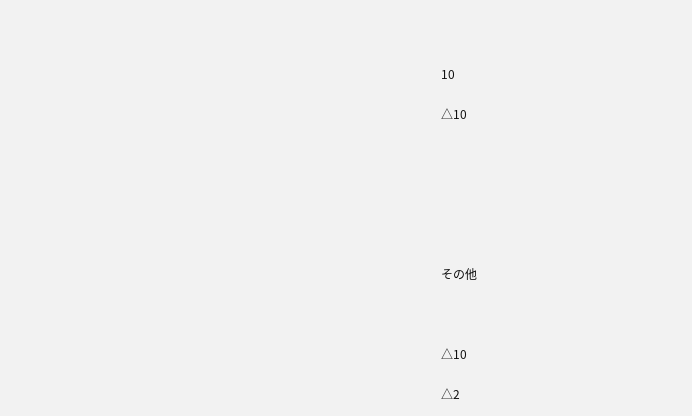10

△10







その他



△10

△2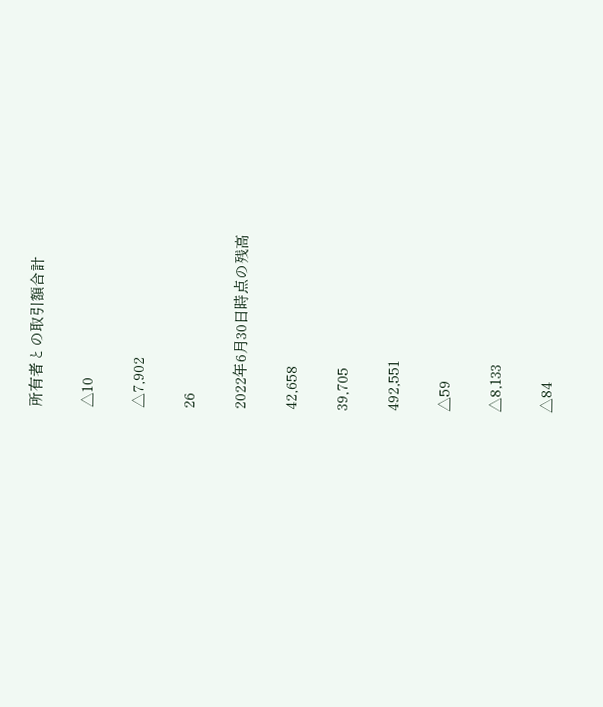所有者との取引額合計

△10

△7,902

26

2022年6月30日時点の残高

42,658

39,705

492,551

△59

△8,133

△84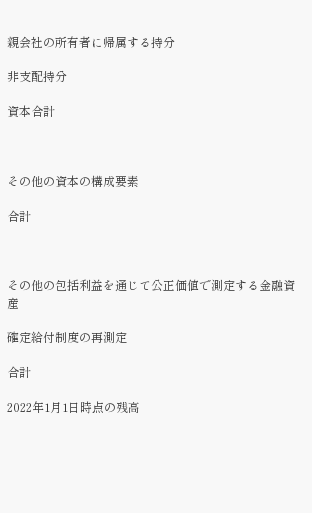親会社の所有者に帰属する持分

非支配持分

資本合計



その他の資本の構成要素

合計



その他の包括利益を通じて公正価値で測定する金融資産

確定給付制度の再測定

合計

2022年1月1日時点の残高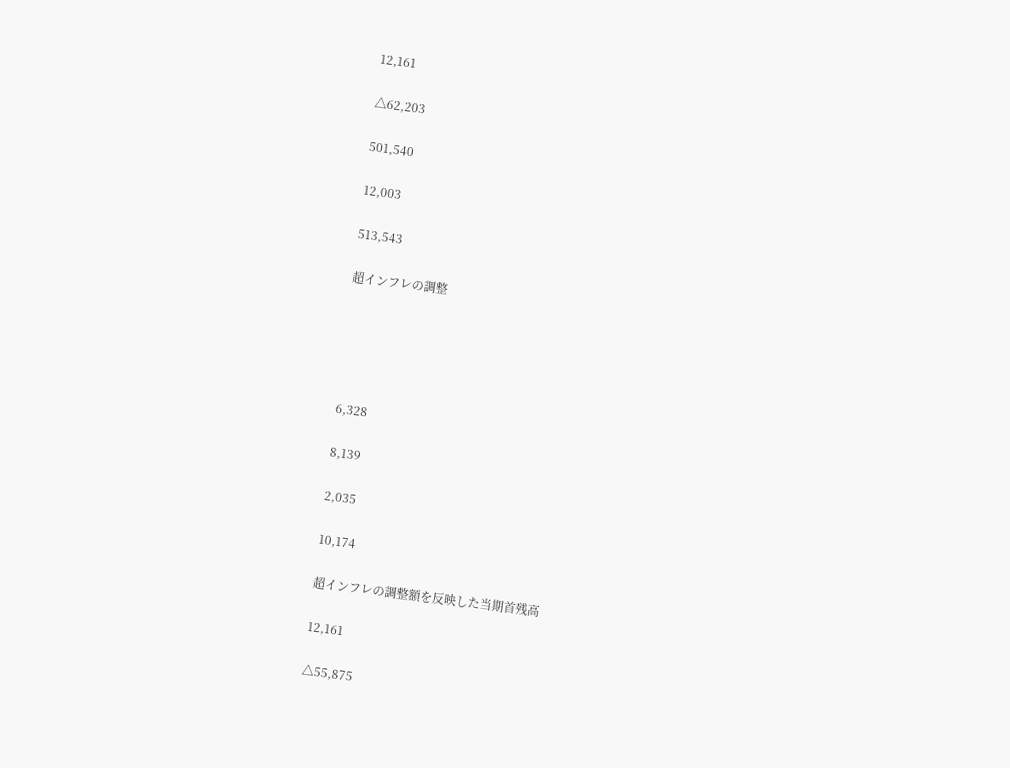12,161

△62,203

501,540

12,003

513,543

超インフレの調整





6,328

8,139

2,035

10,174

超インフレの調整額を反映した当期首残高

12,161

△55,875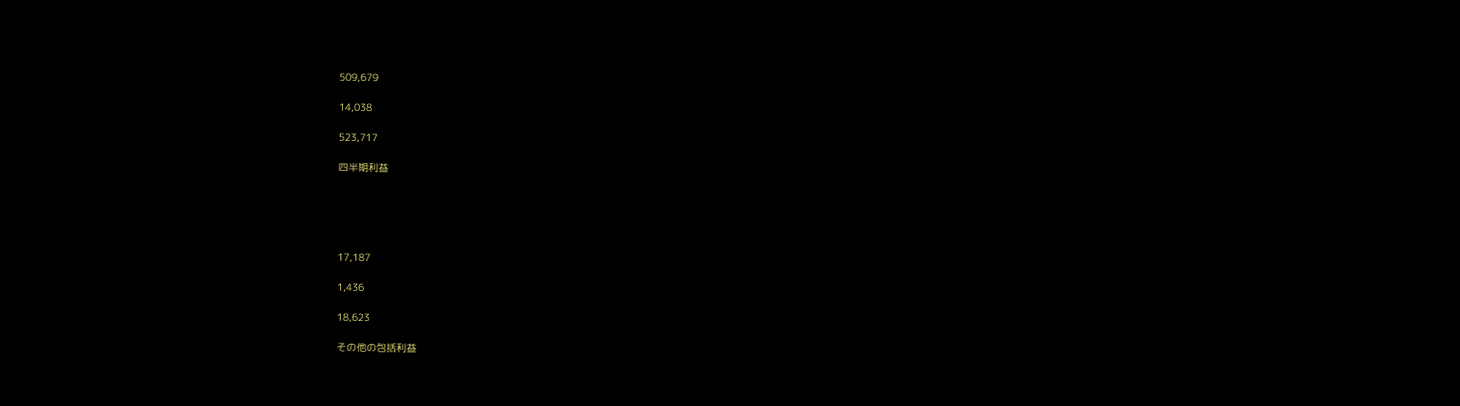509,679

14,038

523,717

四半期利益





17,187

1,436

18,623

その他の包括利益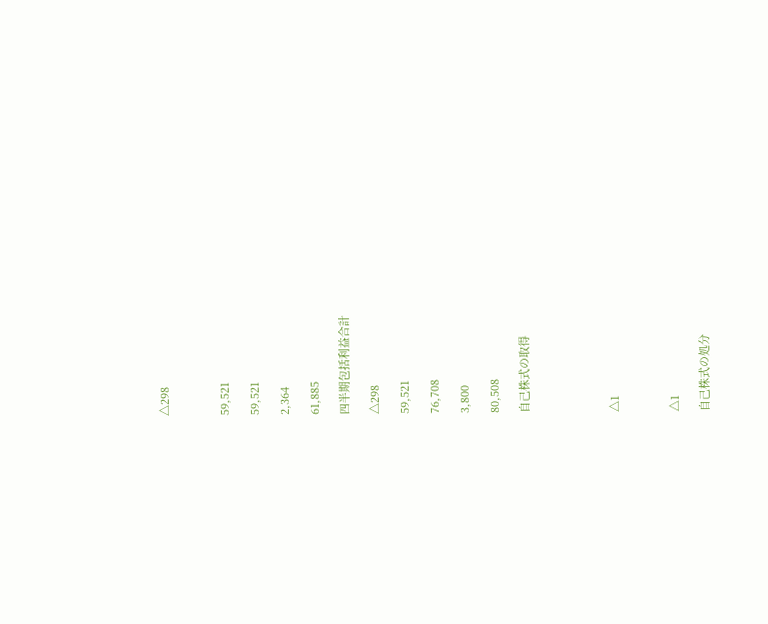△298



59,521

59,521

2,364

61,885

四半期包括利益合計

△298

59,521

76,708

3,800

80,508

自己株式の取得





△1



△1

自己株式の処分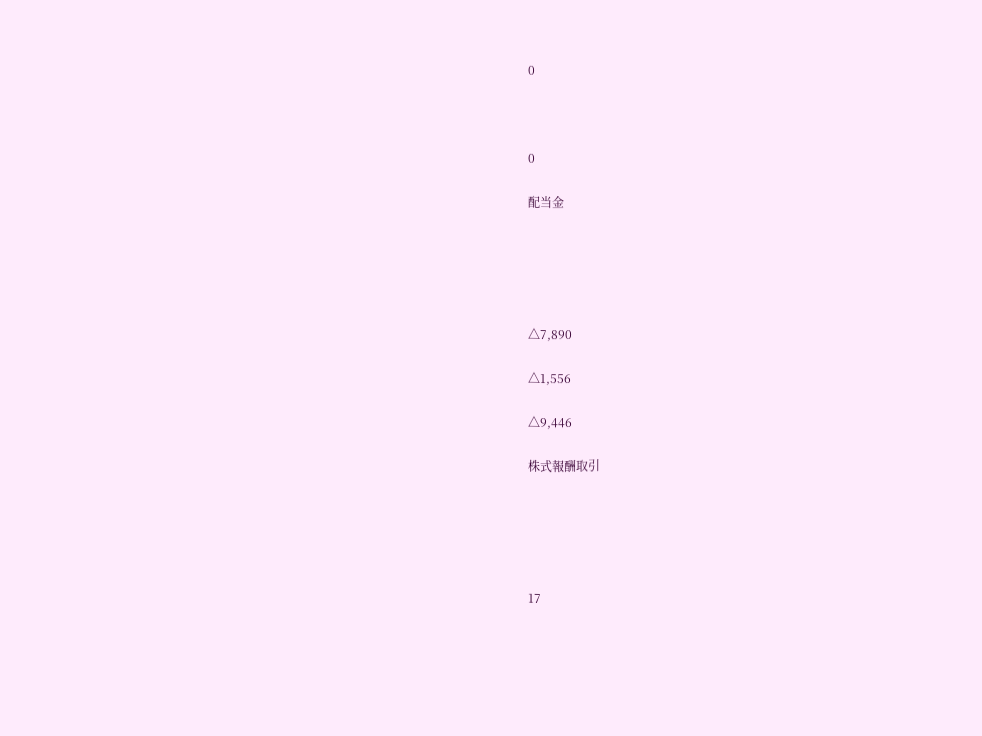0



0

配当金





△7,890

△1,556

△9,446

株式報酬取引





17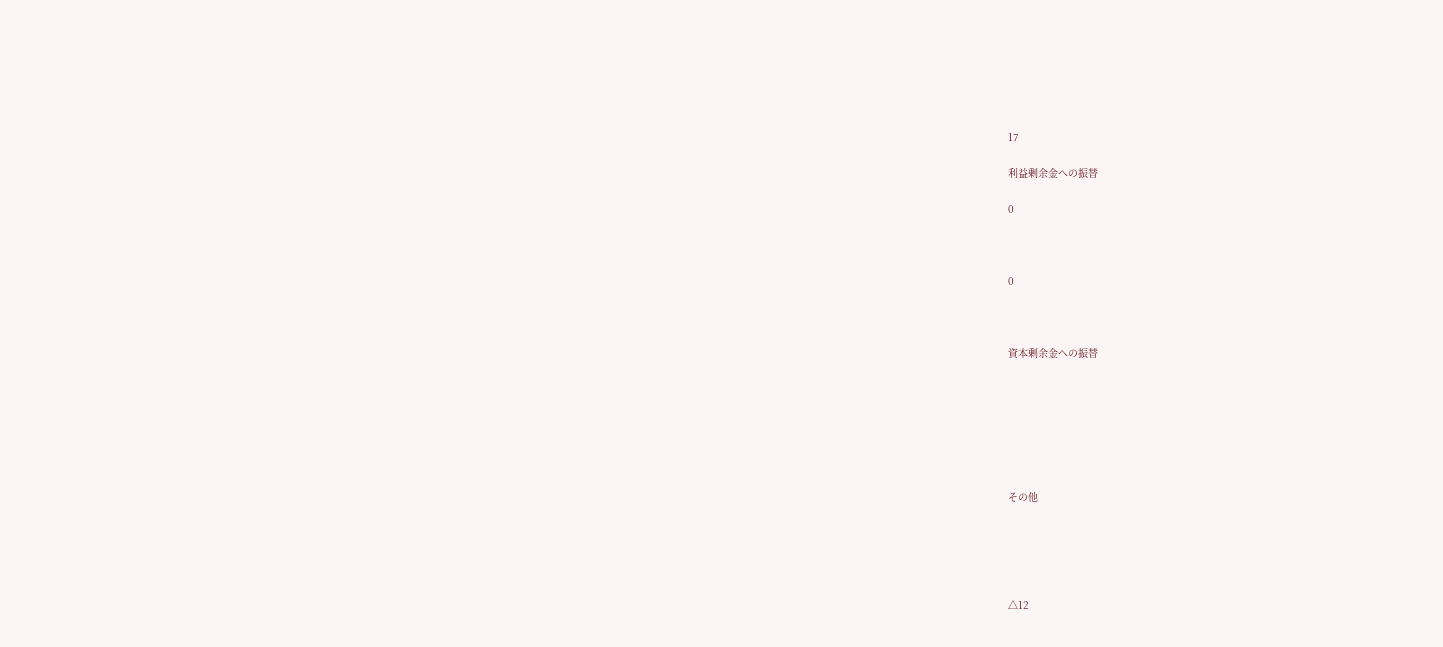17

利益剰余金への振替

0



0



資本剰余金への振替







その他





△12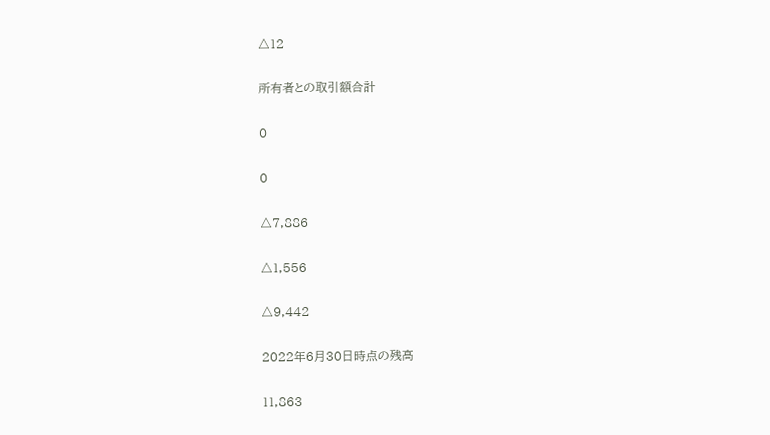△12

所有者との取引額合計

0

0

△7,886

△1,556

△9,442

2022年6月30日時点の残高

11,863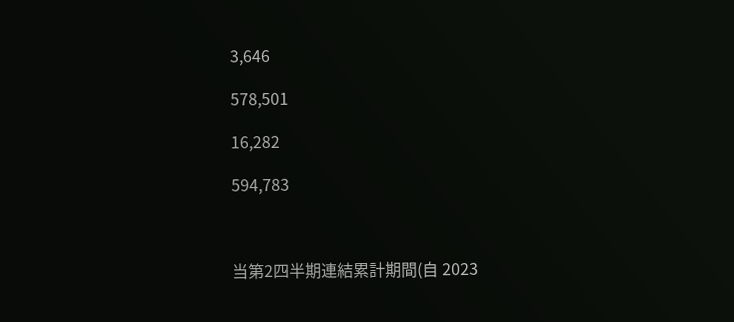3,646

578,501

16,282

594,783



当第2四半期連結累計期間(自 2023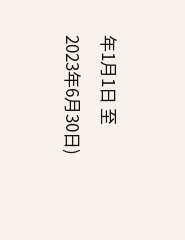年1月1日 至 2023年6月30日)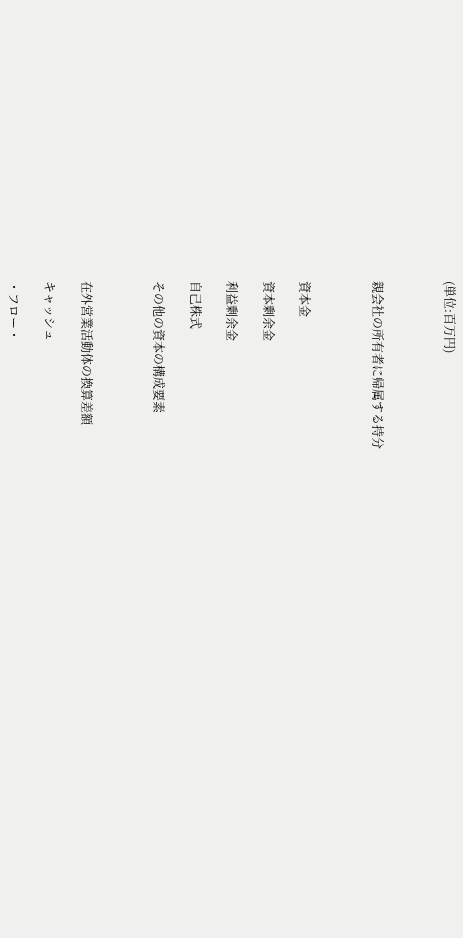(単位:百万円)



親会社の所有者に帰属する持分



資本金

資本剰余金

利益剰余金

自己株式

その他の資本の構成要素



在外営業活動体の換算差額

キャッシュ

・フロー・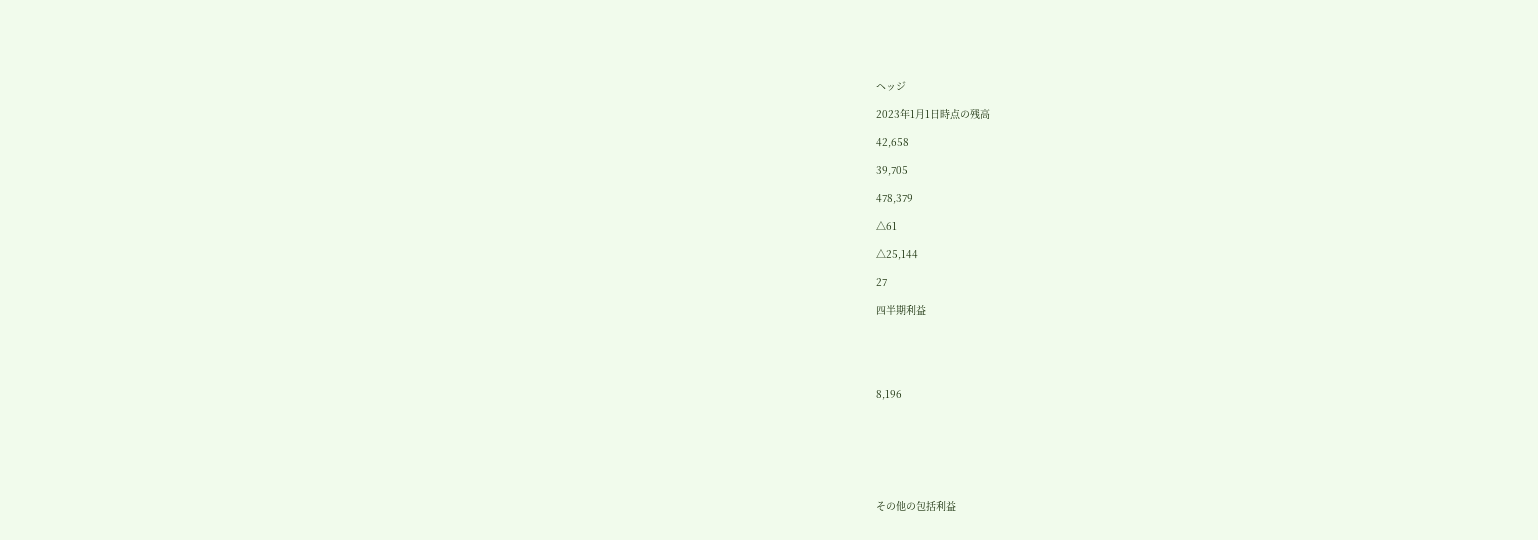ヘッジ

2023年1月1日時点の残高

42,658

39,705

478,379

△61

△25,144

27

四半期利益





8,196







その他の包括利益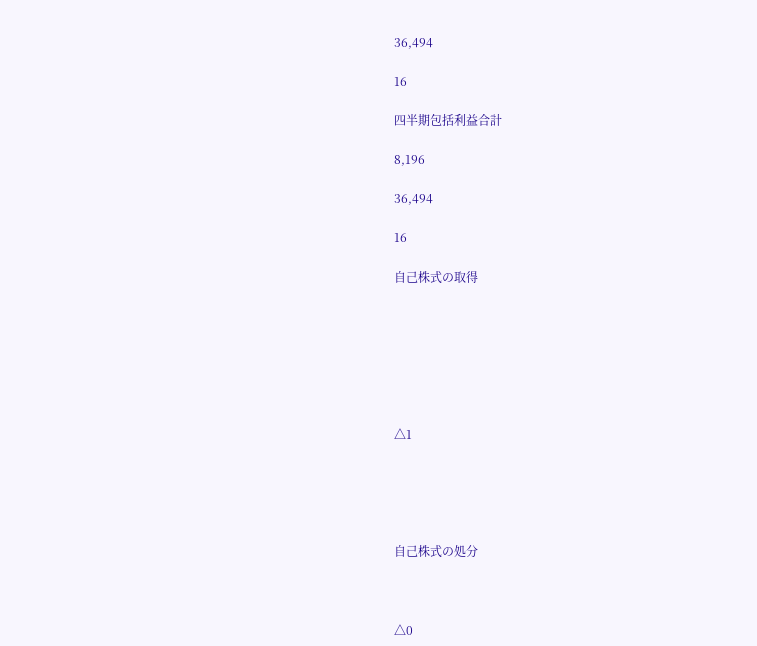36,494

16

四半期包括利益合計

8,196

36,494

16

自己株式の取得







△1





自己株式の処分



△0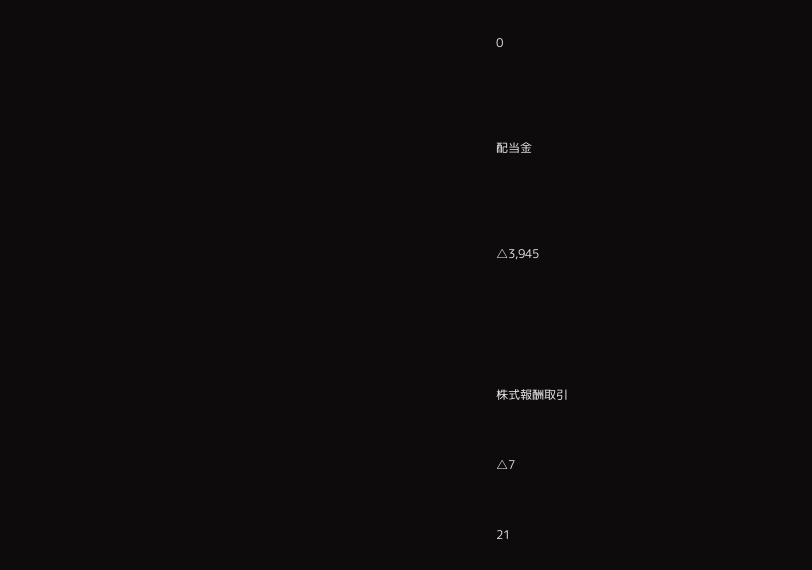0





配当金





△3,945







株式報酬取引



△7



21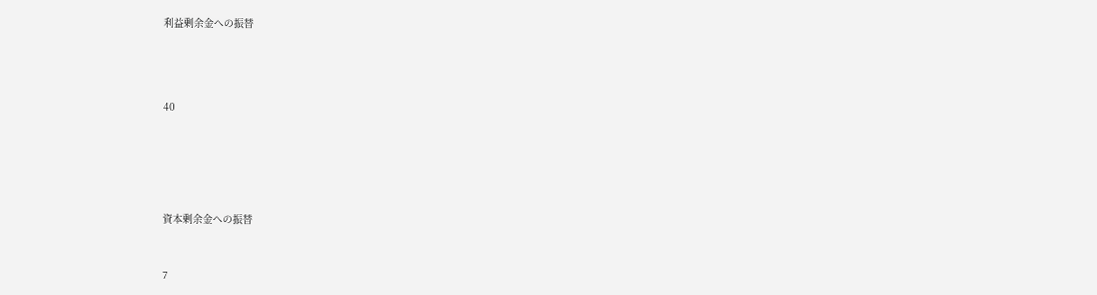利益剰余金への振替





40







資本剰余金への振替



7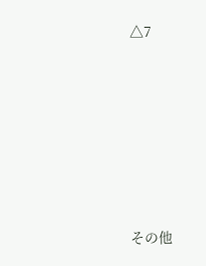△7







その他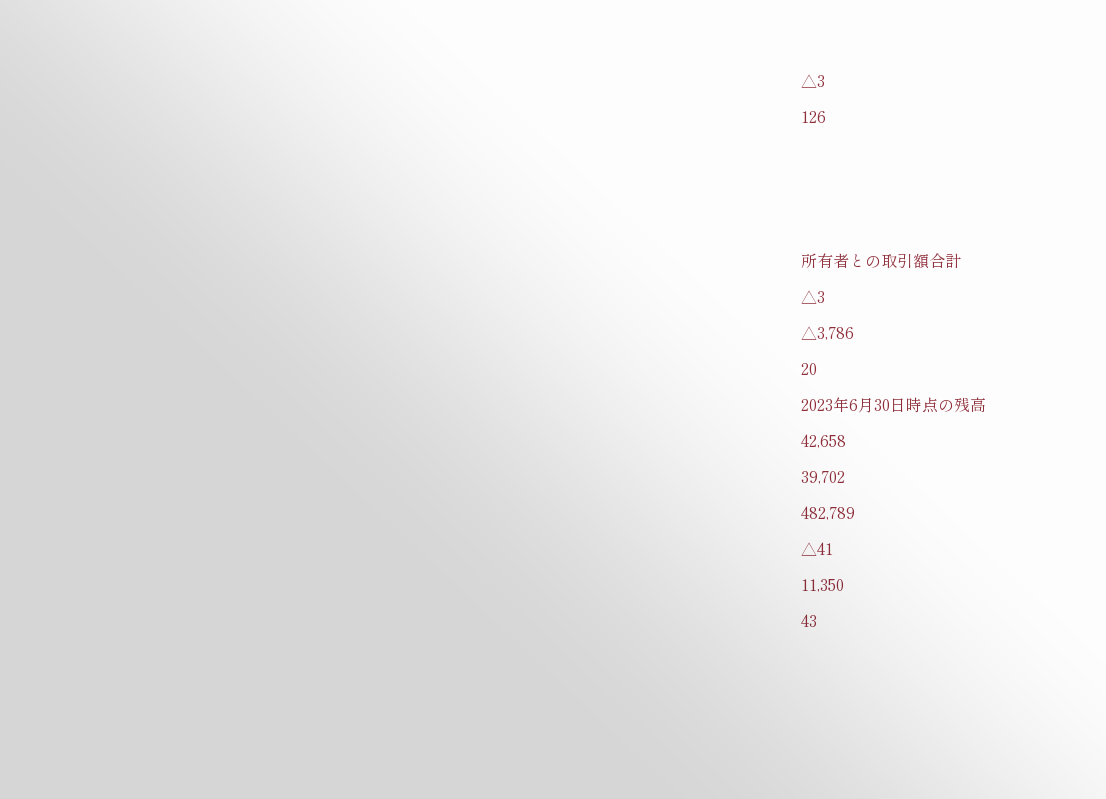△3

126







所有者との取引額合計

△3

△3,786

20

2023年6月30日時点の残高

42,658

39,702

482,789

△41

11,350

43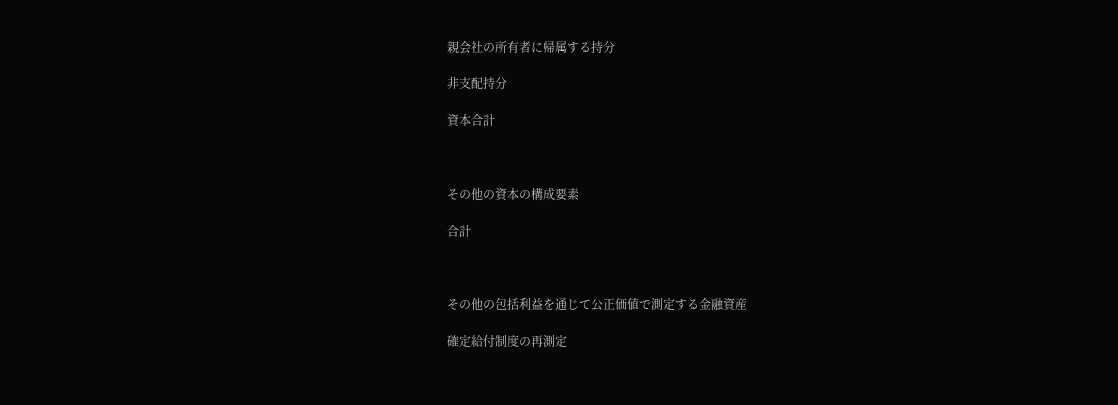親会社の所有者に帰属する持分

非支配持分

資本合計



その他の資本の構成要素

合計



その他の包括利益を通じて公正価値で測定する金融資産

確定給付制度の再測定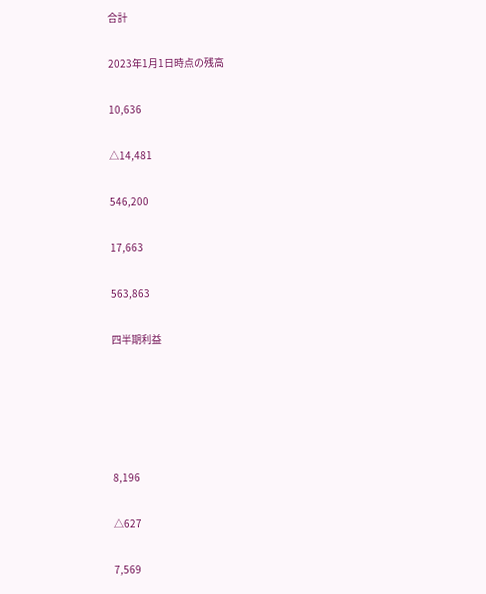合計

2023年1月1日時点の残高

10,636

△14,481

546,200

17,663

563,863

四半期利益





8,196

△627

7,569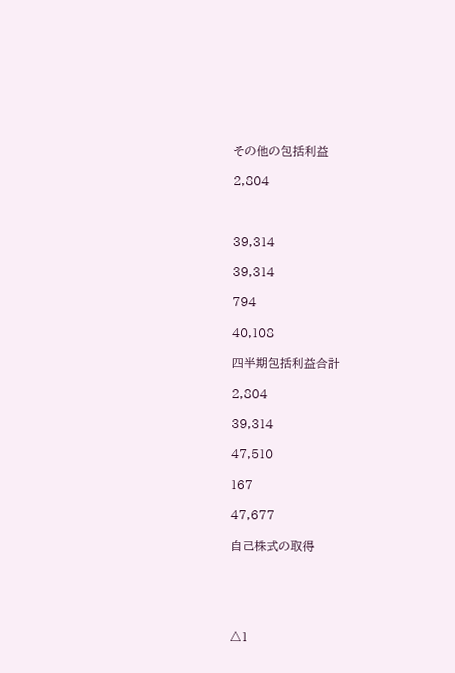その他の包括利益

2,804



39,314

39,314

794

40,108

四半期包括利益合計

2,804

39,314

47,510

167

47,677

自己株式の取得





△1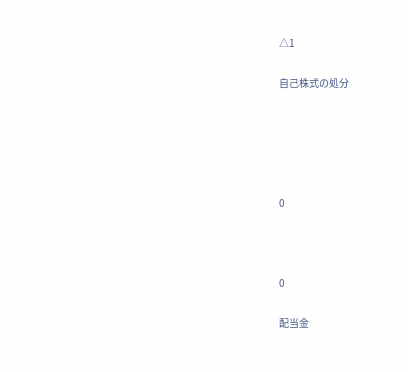△1

自己株式の処分





0



0

配当金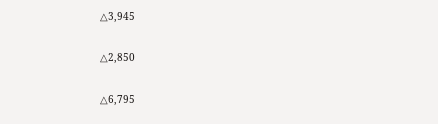△3,945

△2,850

△6,795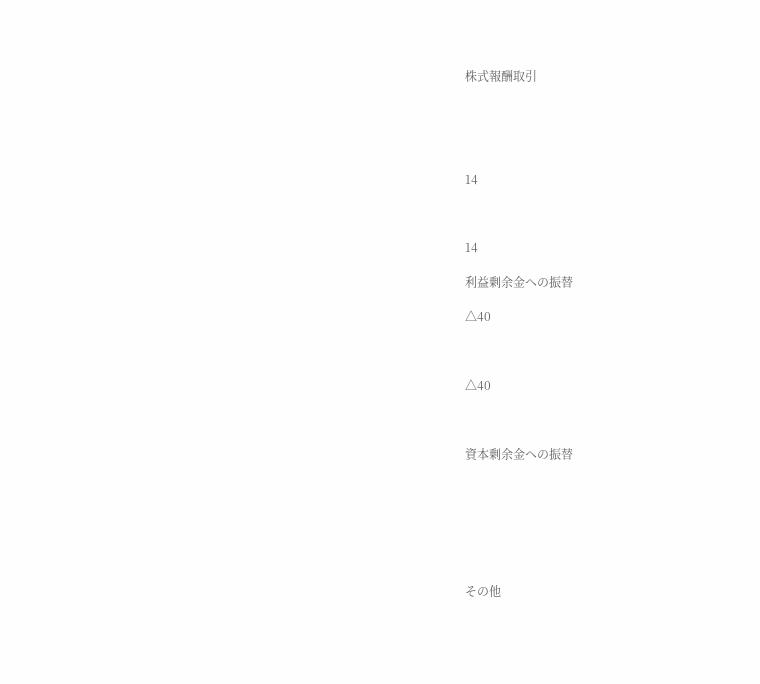株式報酬取引





14



14

利益剰余金への振替

△40



△40



資本剰余金への振替







その他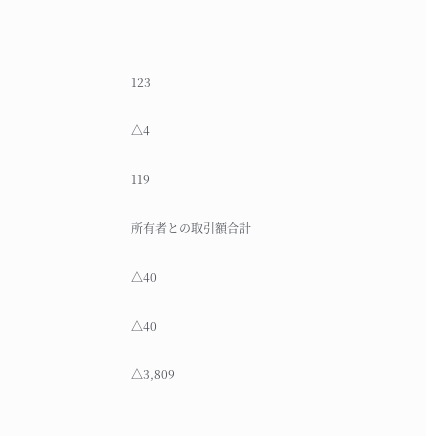123

△4

119

所有者との取引額合計

△40

△40

△3,809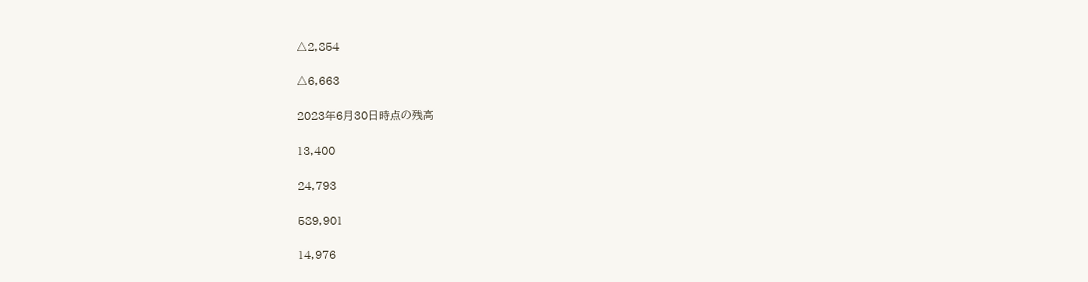△2,854

△6,663

2023年6月30日時点の残高

13,400

24,793

589,901

14,976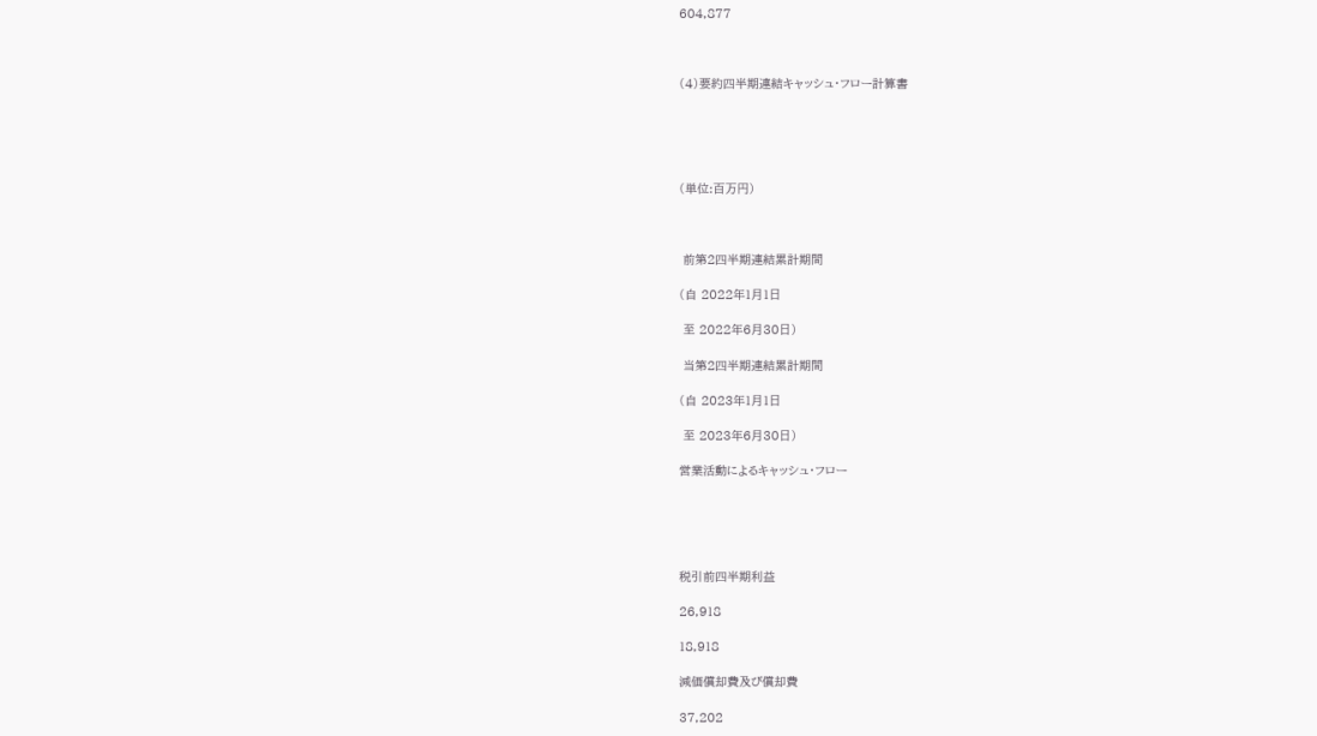604,877



(4)要約四半期連結キャッシュ・フロー計算書





(単位:百万円)



 前第2四半期連結累計期間

(自 2022年1月1日

 至 2022年6月30日)

 当第2四半期連結累計期間

(自 2023年1月1日

 至 2023年6月30日)

営業活動によるキャッシュ・フロー





税引前四半期利益

26,918

18,918

減価償却費及び償却費

37,202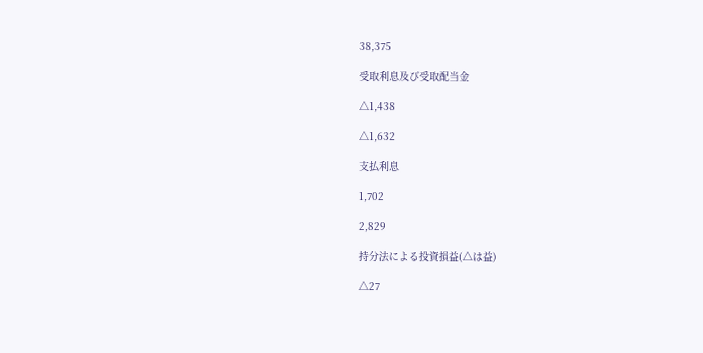38,375

受取利息及び受取配当金

△1,438

△1,632

支払利息

1,702

2,829

持分法による投資損益(△は益)

△27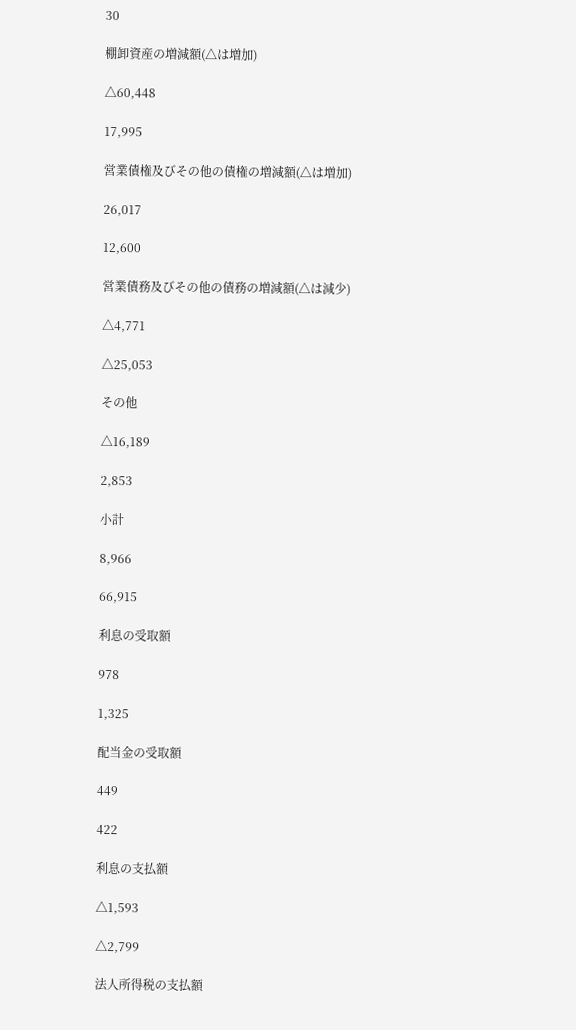30

棚卸資産の増減額(△は増加)

△60,448

17,995

営業債権及びその他の債権の増減額(△は増加)

26,017

12,600

営業債務及びその他の債務の増減額(△は減少)

△4,771

△25,053

その他

△16,189

2,853

小計

8,966

66,915

利息の受取額

978

1,325

配当金の受取額

449

422

利息の支払額

△1,593

△2,799

法人所得税の支払額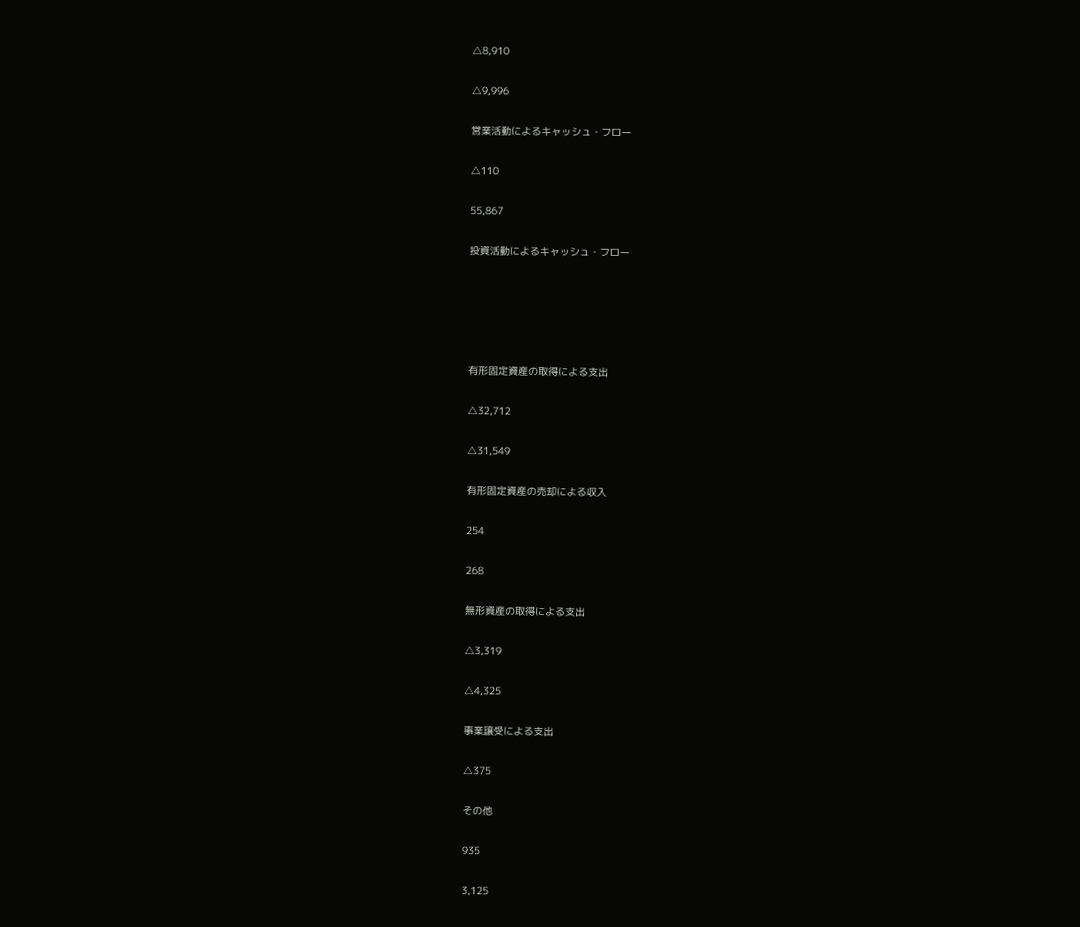△8,910

△9,996

営業活動によるキャッシュ・フロー

△110

55,867

投資活動によるキャッシュ・フロー





有形固定資産の取得による支出

△32,712

△31,549

有形固定資産の売却による収入

254

268

無形資産の取得による支出

△3,319

△4,325

事業譲受による支出

△375

その他

935

3,125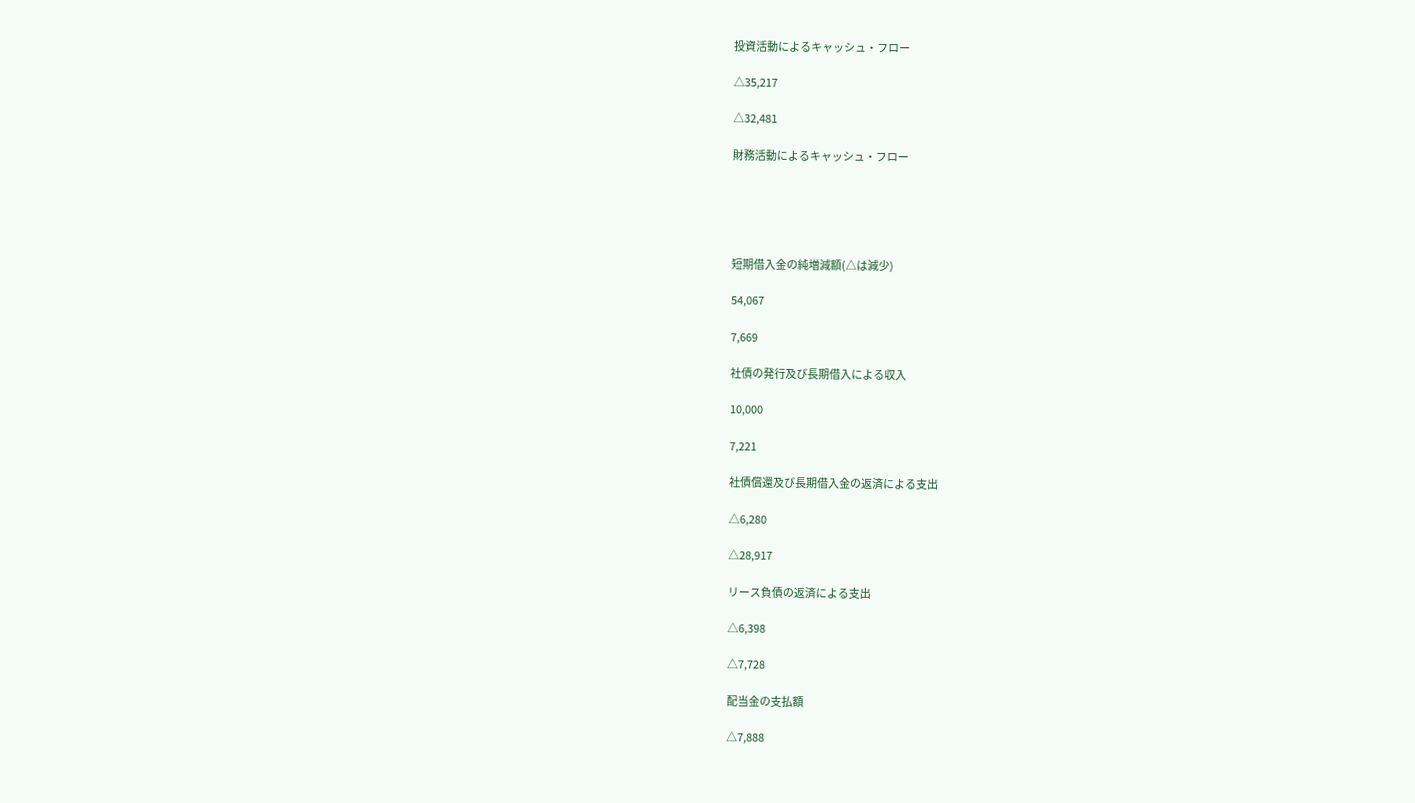投資活動によるキャッシュ・フロー

△35,217

△32,481

財務活動によるキャッシュ・フロー





短期借入金の純増減額(△は減少)

54,067

7,669

社債の発行及び長期借入による収入

10,000

7,221

社債償還及び長期借入金の返済による支出

△6,280

△28,917

リース負債の返済による支出

△6,398

△7,728

配当金の支払額

△7,888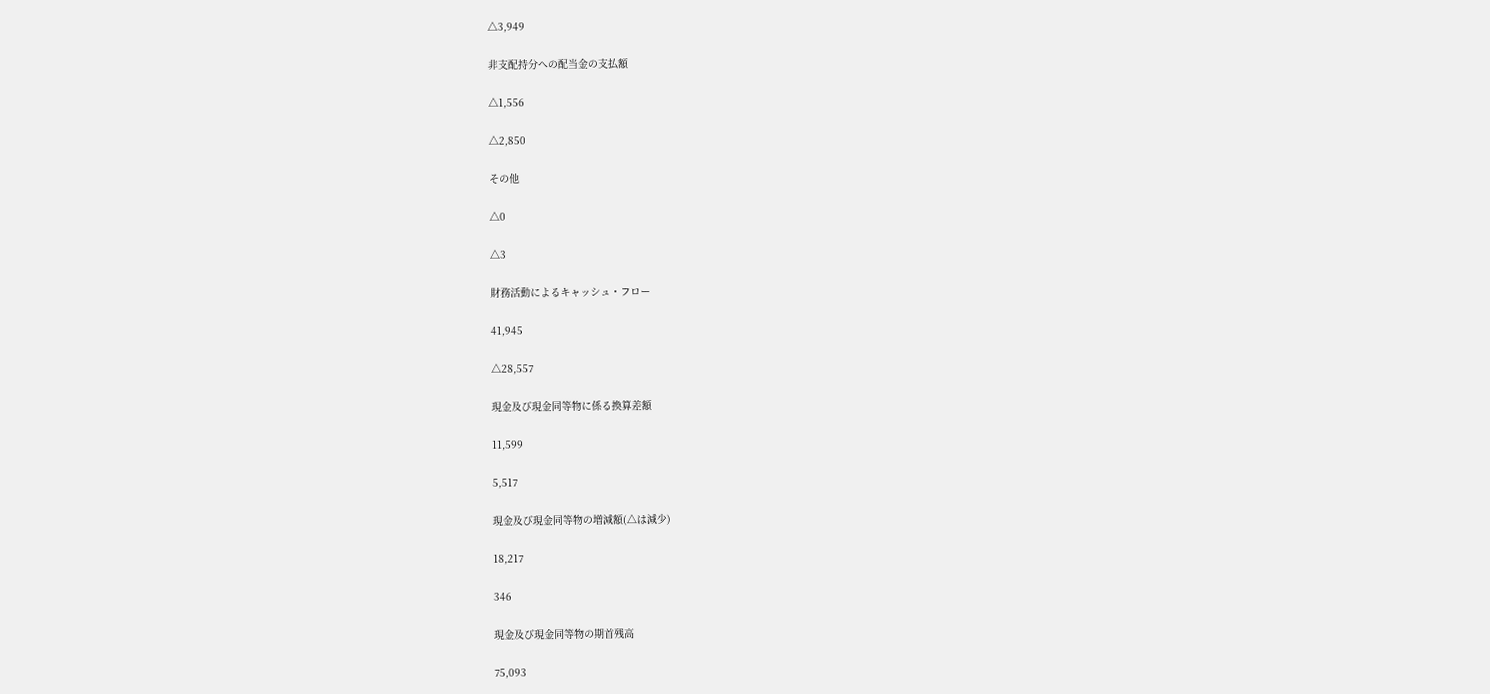△3,949

非支配持分への配当金の支払額

△1,556

△2,850

その他

△0

△3

財務活動によるキャッシュ・フロー

41,945

△28,557

現金及び現金同等物に係る換算差額

11,599

5,517

現金及び現金同等物の増減額(△は減少)

18,217

346

現金及び現金同等物の期首残高

75,093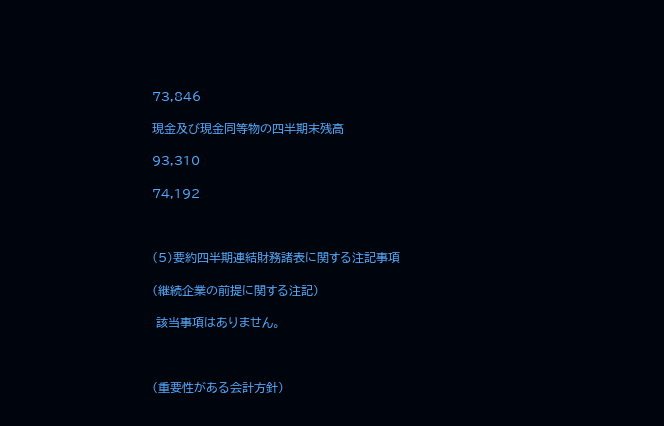73,846

現金及び現金同等物の四半期末残高

93,310

74,192



(5)要約四半期連結財務諸表に関する注記事項

(継続企業の前提に関する注記)

 該当事項はありません。



(重要性がある会計方針)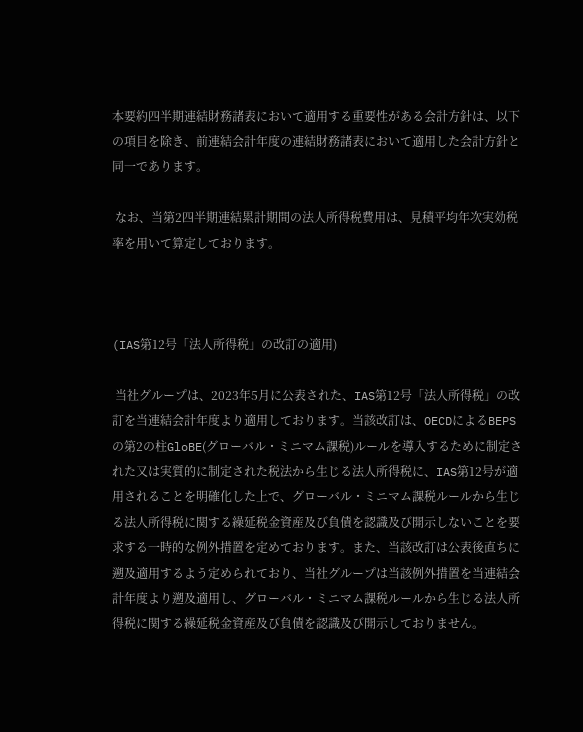本要約四半期連結財務諸表において適用する重要性がある会計方針は、以下の項目を除き、前連結会計年度の連結財務諸表において適用した会計方針と同一であります。

 なお、当第2四半期連結累計期間の法人所得税費用は、見積平均年次実効税率を用いて算定しております。



(IAS第12号「法人所得税」の改訂の適用)

 当社グループは、2023年5月に公表された、IAS第12号「法人所得税」の改訂を当連結会計年度より適用しております。当該改訂は、OECDによるBEPSの第2の柱GloBE(グローバル・ミニマム課税)ルールを導入するために制定された又は実質的に制定された税法から生じる法人所得税に、IAS第12号が適用されることを明確化した上で、グローバル・ミニマム課税ルールから生じる法人所得税に関する繰延税金資産及び負債を認識及び開示しないことを要求する一時的な例外措置を定めております。また、当該改訂は公表後直ちに遡及適用するよう定められており、当社グループは当該例外措置を当連結会計年度より遡及適用し、グローバル・ミニマム課税ルールから生じる法人所得税に関する繰延税金資産及び負債を認識及び開示しておりません。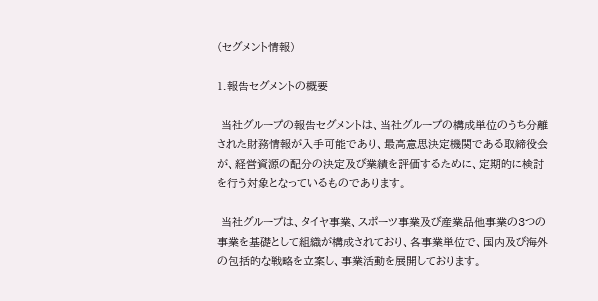(セグメント情報)

1.報告セグメントの概要

 当社グループの報告セグメントは、当社グループの構成単位のうち分離された財務情報が入手可能であり、最高意思決定機関である取締役会が、経営資源の配分の決定及び業績を評価するために、定期的に検討を行う対象となっているものであります。

 当社グループは、タイヤ事業、スポーツ事業及び産業品他事業の3つの事業を基礎として組織が構成されており、各事業単位で、国内及び海外の包括的な戦略を立案し、事業活動を展開しております。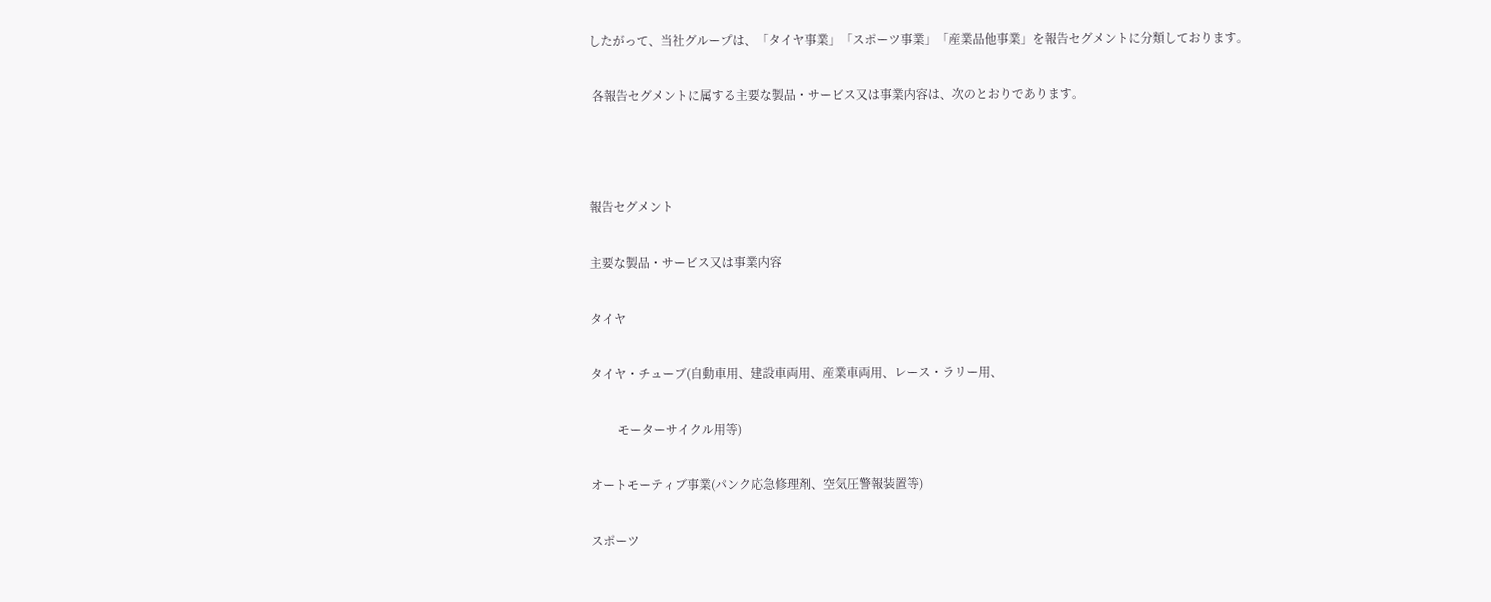したがって、当社グループは、「タイヤ事業」「スポーツ事業」「産業品他事業」を報告セグメントに分類しております。

 各報告セグメントに属する主要な製品・サービス又は事業内容は、次のとおりであります。



報告セグメント

主要な製品・サービス又は事業内容

タイヤ

タイヤ・チューブ(自動車用、建設車両用、産業車両用、レース・ラリー用、

         モーターサイクル用等)

オートモーティブ事業(パンク応急修理剤、空気圧警報装置等)

スポーツ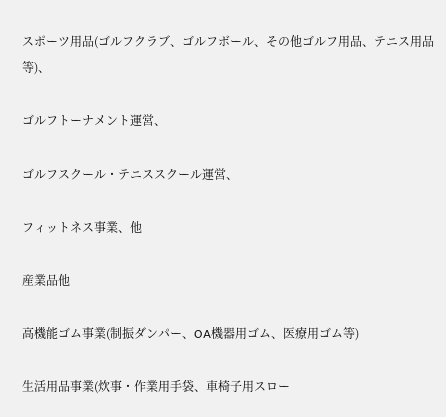スポーツ用品(ゴルフクラブ、ゴルフボール、その他ゴルフ用品、テニス用品等)、

ゴルフトーナメント運営、

ゴルフスクール・テニススクール運営、

フィットネス事業、他

産業品他

高機能ゴム事業(制振ダンパー、OA機器用ゴム、医療用ゴム等)

生活用品事業(炊事・作業用手袋、車椅子用スロー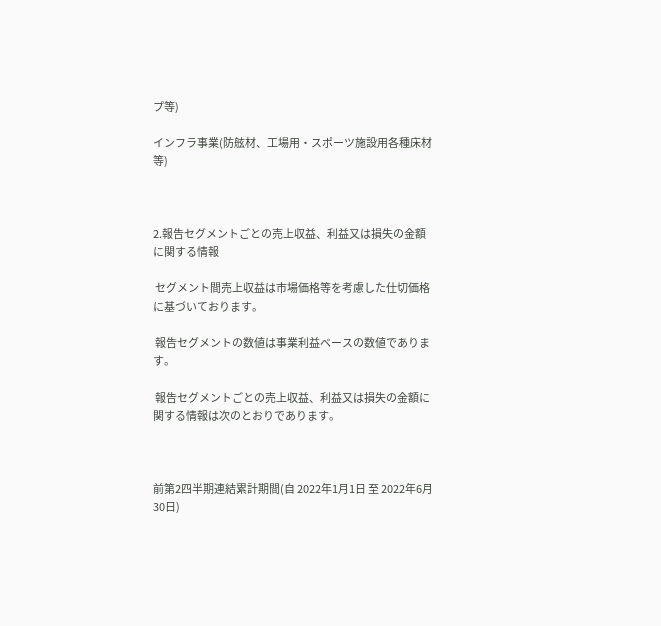プ等)

インフラ事業(防舷材、工場用・スポーツ施設用各種床材等)



2.報告セグメントごとの売上収益、利益又は損失の金額に関する情報

 セグメント間売上収益は市場価格等を考慮した仕切価格に基づいております。

 報告セグメントの数値は事業利益ベースの数値であります。

 報告セグメントごとの売上収益、利益又は損失の金額に関する情報は次のとおりであります。



前第2四半期連結累計期間(自 2022年1月1日 至 2022年6月30日)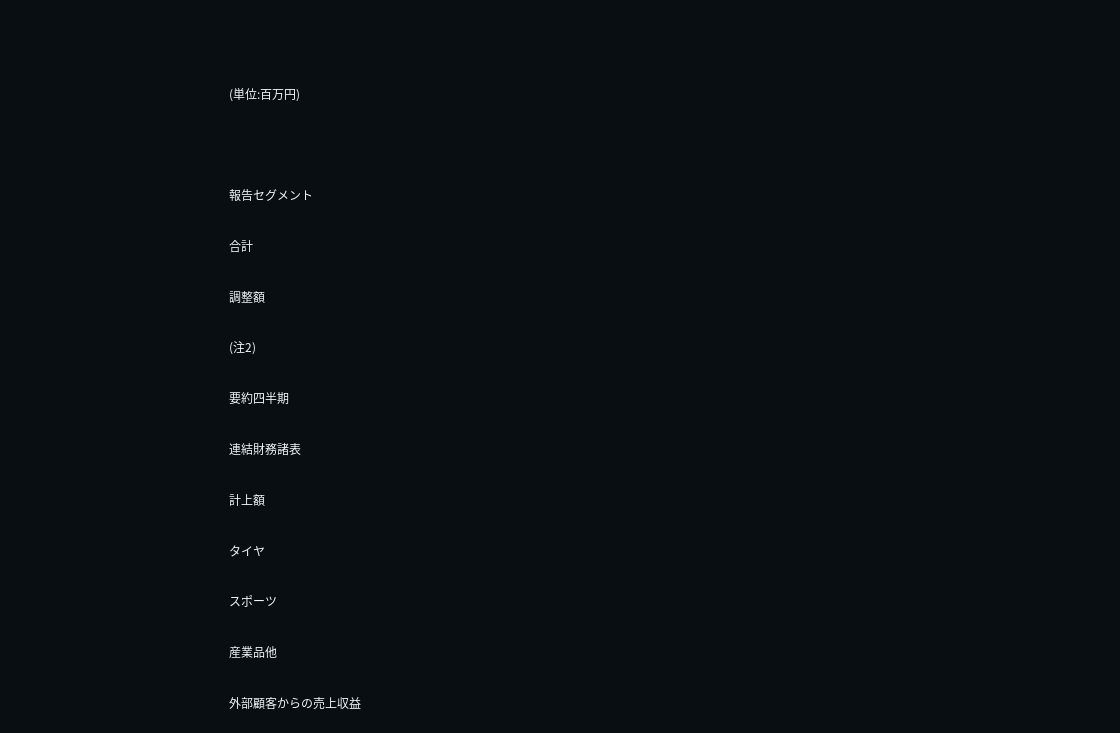(単位:百万円)



報告セグメント

合計

調整額

(注2)

要約四半期

連結財務諸表

計上額

タイヤ

スポーツ

産業品他

外部顧客からの売上収益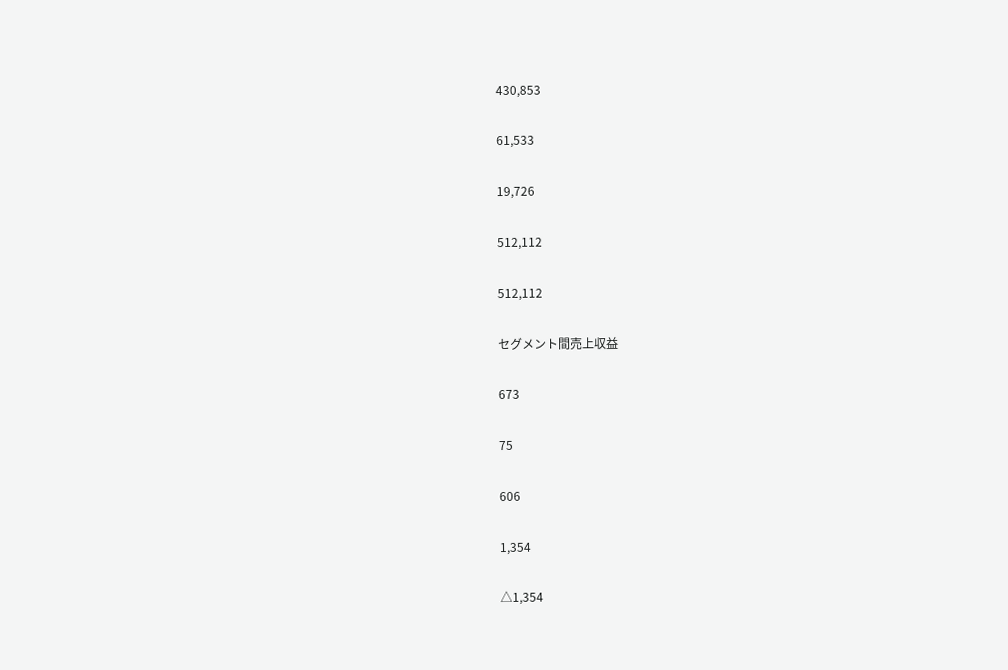430,853

61,533

19,726

512,112

512,112

セグメント間売上収益

673

75

606

1,354

△1,354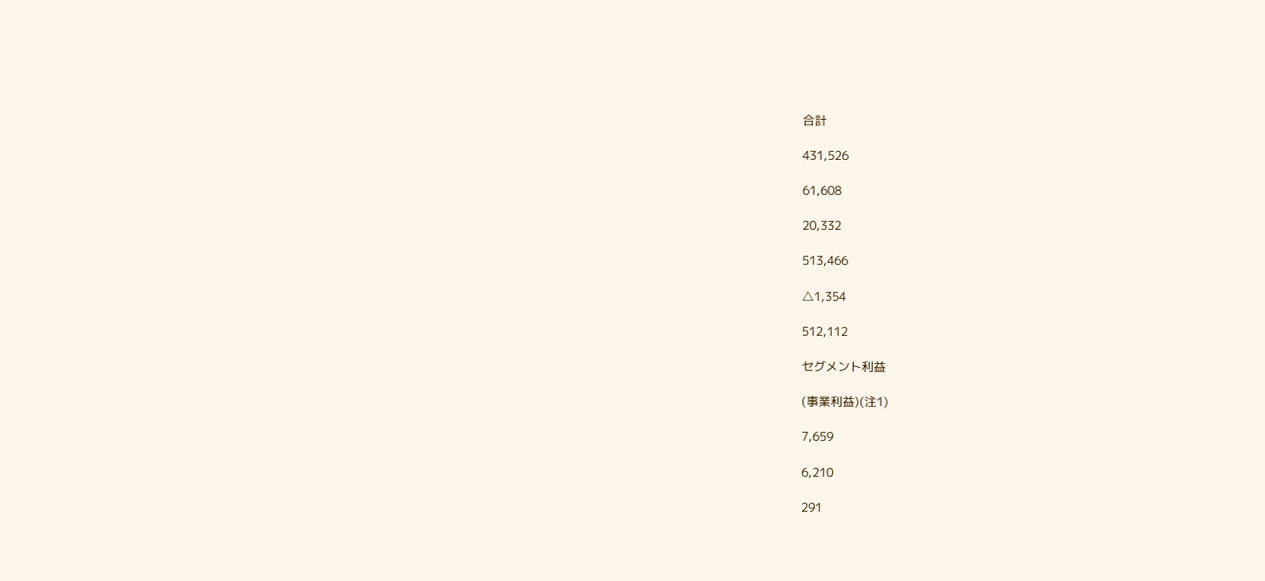合計

431,526

61,608

20,332

513,466

△1,354

512,112

セグメント利益

(事業利益)(注1)

7,659

6,210

291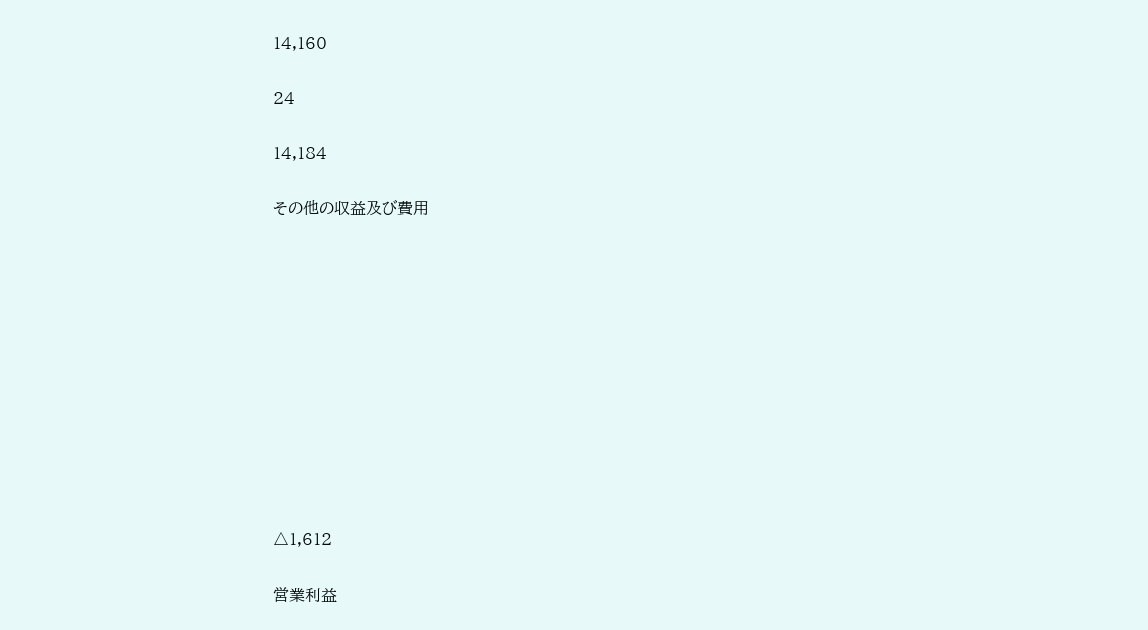14,160

24

14,184

その他の収益及び費用











△1,612

営業利益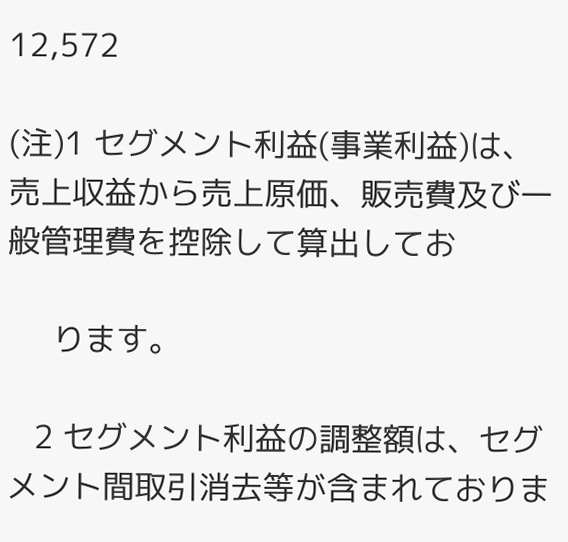12,572

(注)1 セグメント利益(事業利益)は、売上収益から売上原価、販売費及び一般管理費を控除して算出してお

     ります。

   2 セグメント利益の調整額は、セグメント間取引消去等が含まれておりま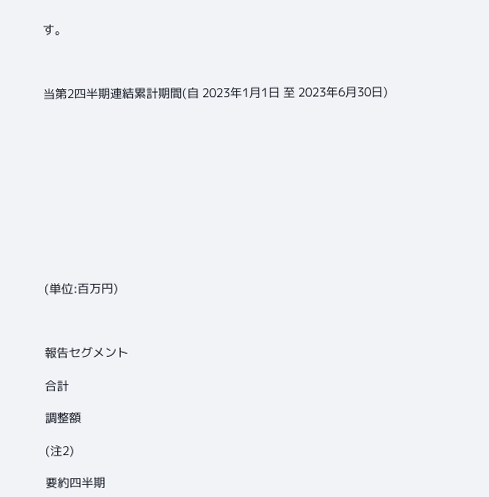す。



当第2四半期連結累計期間(自 2023年1月1日 至 2023年6月30日)











(単位:百万円)



報告セグメント

合計

調整額

(注2)

要約四半期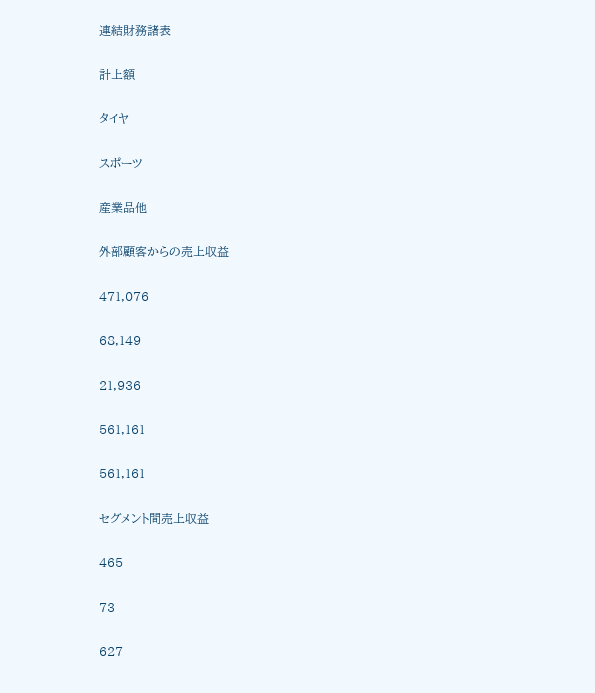連結財務諸表

計上額

タイヤ

スポーツ

産業品他

外部顧客からの売上収益

471,076

68,149

21,936

561,161

561,161

セグメント間売上収益

465

73

627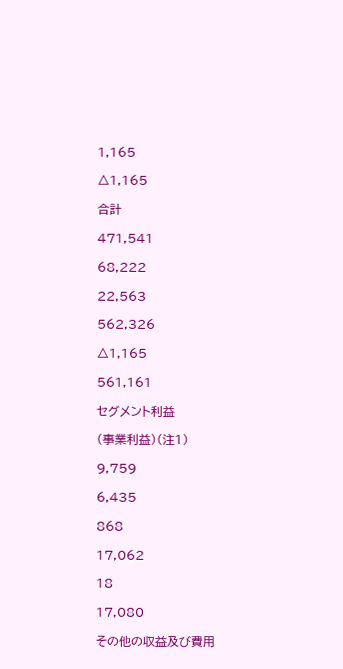1,165

△1,165

合計

471,541

68,222

22,563

562,326

△1,165

561,161

セグメント利益

(事業利益)(注1)

9,759

6,435

868

17,062

18

17,080

その他の収益及び費用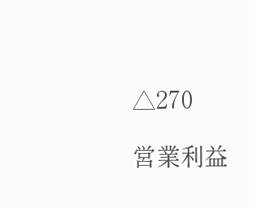△270

営業利益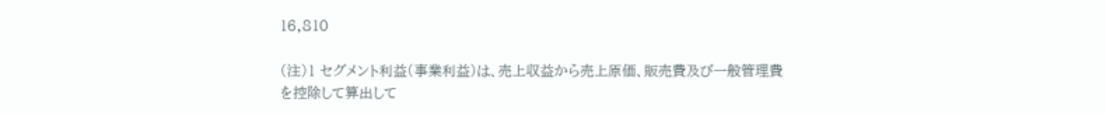16,810

(注)1 セグメント利益(事業利益)は、売上収益から売上原価、販売費及び一般管理費を控除して算出して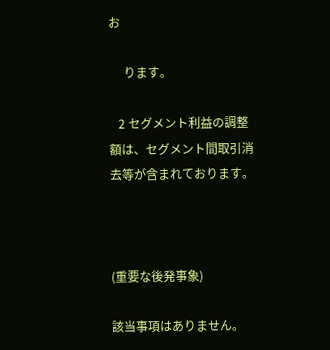お

     ります。

   2 セグメント利益の調整額は、セグメント間取引消去等が含まれております。



(重要な後発事象)

該当事項はありません。